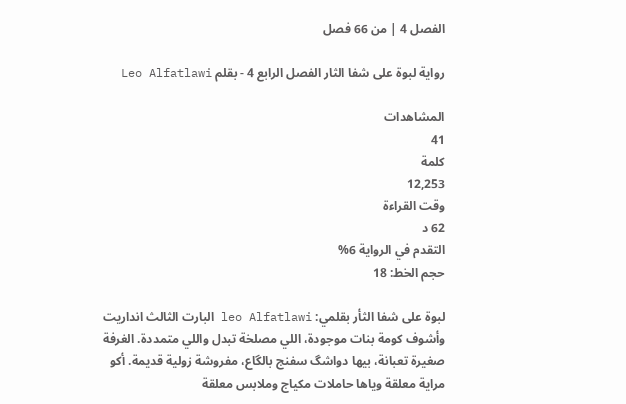الفصل 4 | من 66 فصل

رواية لبوة على شفا الثار الفصل الرابع 4 - بقلم Leo Alfatlawi

المشاهدات
41
كلمة
12,253
وقت القراءة
62 د
التقدم في الرواية 6%
حجم الخط: 18

لبوة على شفا الثأر بقلمي: leo Alfatlawi البارت الثالث انداريت وأشوف كومة بنات موجودة، اللي مصلخة تبدل واللي متمددة. الغرفة صغيرة تعبانة، بيها دواشگ سفنج بالگاع، مفروشة زولية قديمة. أكو مراية معلقة وياها حاملات مكياج وملابس معلقة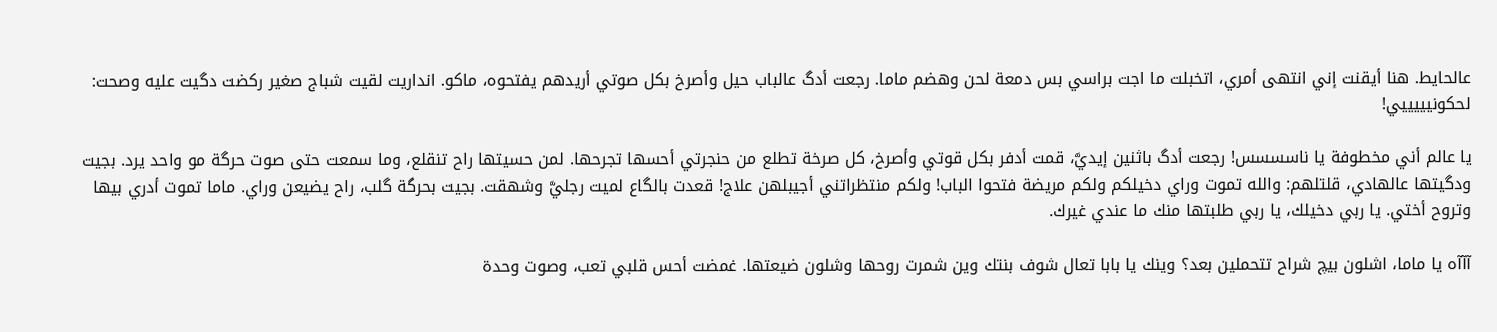عالحايط. هنا أيقنت إني انتهى أمري، اتخبلت ما اجت براسي بس دمعة لحن وهضم ماما. رجعت أدگ عالباب حيل وأصرخ بكل صوتي أريدهم يفتحوه، ماكو. انداريت لقيت شباج صغير ركضت دگيت عليه وصحت: لحكونيييييي!

يا عالم أني مخطوفة يا ناسسسس! رجعت أدگ باثنين إيديَّ، قمت أدفر بكل قوتي وأصرخ، كل صرخة تطلع من حنجرتي أحسها تجرحها. لمن حسيتها راح تنقلع، وما سمعت حتى صوت حرگة مو واحد يرد. بجيت ودگيتها عالهادي، قلتلهم: والله تموت وراي دخيلكم ولكم مريضة فتحوا الباب! ولكم منتظراتني أجيبلهن علاج! قعدت بالگاع لميت رجليَّ وشهقت. بجيت بحرگة گلب، راح يضيعن وراي. ماما تموت أدري بيها وتروح أختي. يا ربي دخيلك، يا ربي طلبتها منك ما عندي غيرك.

آآآه يا ماما، اشلون بيچ شراح تتحملين بعد؟ وينك يا بابا تعال شوف بنتك وين شمرت روحها وشلون ضيعتها. غمضت أحس قلبي تعب، وصوت وحدة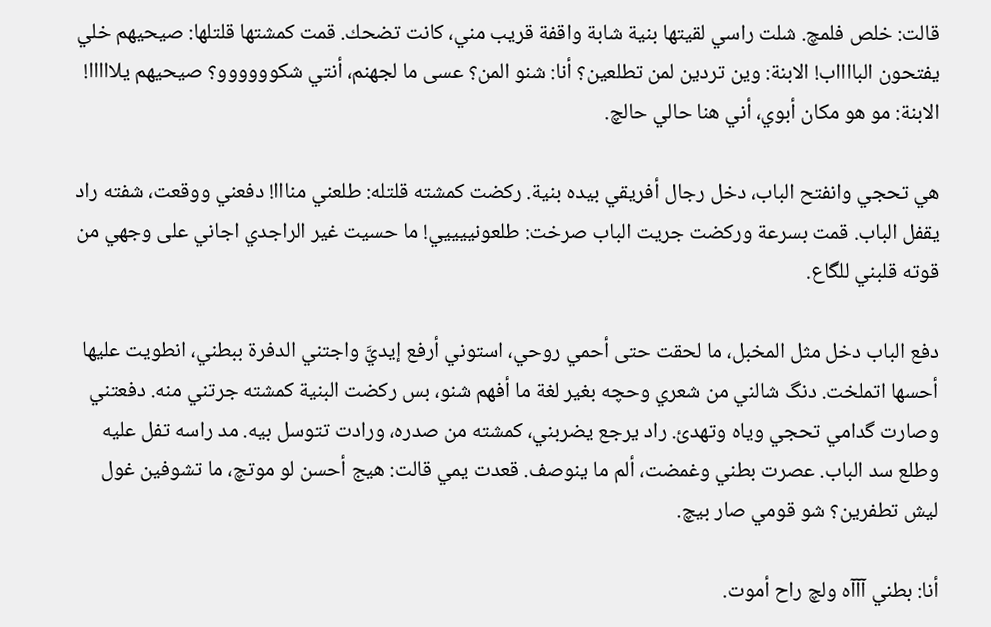قالت: خلص فلمچ. شلت راسي لقيتها بنية شابة واقفة قريب مني، كانت تضحك. قمت كمشتها قلتلها: صيحيهم خلي يفتحون البااااب! الابنة: وين تردين لمن تطلعين؟ أنا: شنو المن؟ عسى ما لجهنم، أنتي شكوووووو؟ صيحيهم يلااااا! الابنة: مو هو مكان أبوي، أني هنا حالي حالچ.

هي تحجي وانفتح الباب، دخل رجال أفريقي بيده بنية. ركضت كمشته قلتله: طلعني منااا! دفعني ووقعت، شفته راد يقفل الباب. قمت بسرعة وركضت جريت الباب صرخت: طلعونييييي! ما حسيت غير الراجدي اجاني على وجهي من قوته قلبني للگاع.

دفع الباب دخل مثل المخبل، ما لحقت حتى أحمي روحي، استوني أرفع إيديَّ واجتني الدفرة ببطني، انطويت عليها أحسها اتملخت. دنگ شالني من شعري وحچه بغير لغة ما أفهم شنو، بس ركضت البنية كمشته جرتني منه. دفعتني وصارت گدامي تحجي وياه وتهدئ. راد يرجع يضربني، كمشته من صدره، ورادت تتوسل بيه. مد راسه تفل عليه وطلع سد الباب. عصرت بطني وغمضت، ألم ما ينوصف. قعدت يمي قالت: هيج أحسن لو موتچ، ما تشوفين غول ليش تطفرين؟ شو قومي صار بيچ.

أنا: بطني آآآه ولچ راح أموت.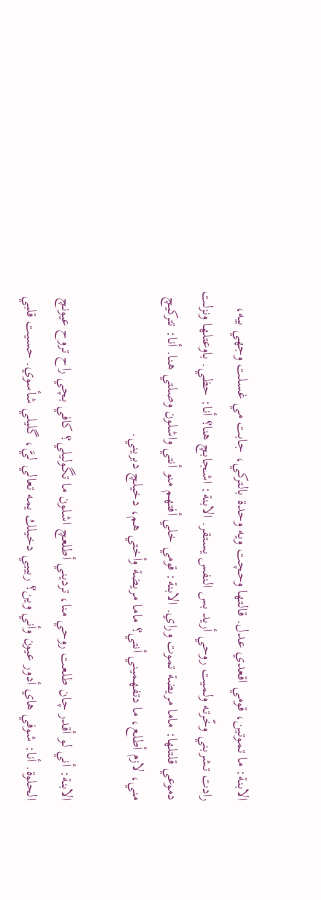الابنة: ما تموتين، قومي اقعدي عدل. قالتها وحچت ويه وحدة بالتركي، جابت مي غسلت وجهي بيه، رادت تشربني وخّرته ولميت روحي أريد بس النفس يستقر. الابنة: اشجابچ هنا؟ أنا: حظي. باوعتلها ونزلت دموعي قلتلها: ماما مريضة تموت وراي. الابنة: قومي خلي أفتهم منو أنتي واشلون وصلتي هنا. أنا: تتركيچ مني، لازم أطلع، ما دتفهميني أنتي؟ ماما مريضة وأختي هم، دخيلچ دبريني.

الابنة: أني لو أقدر چان طلعت روحي منا، ترديني أطلعچ اشلون ما تگوليلي؟ كافي بچي راح تروح عيونچ الحلوة. أنا: شوفي هاي أدور عيون وأني وين؟ ربييي دخيلك يمه تعالي ليَّ، گليلي شأسوي. حسيت قلبي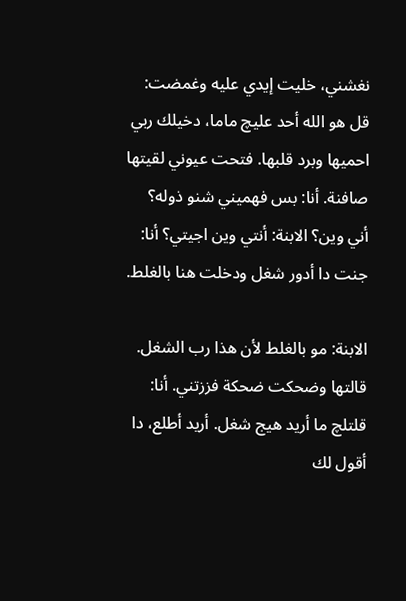نغشني، خليت إيدي عليه وغمضت: قل هو الله أحد عليچ ماما، دخيلك ربي احميها وبرد قلبها. فتحت عيوني لقيتها صافنة. أنا: بس فهميني شنو ذوله؟ أني وين؟ الابنة: أنتي وين اجيتي؟ أنا: جنت دا أدور شغل ودخلت هنا بالغلط.

الابنة: مو بالغلط لأن هذا رب الشغل. قالتها وضحكت ضحكة فززتني. أنا: قلتلچ ما أريد هيج شغل. أريد أطلع، دا أقول لك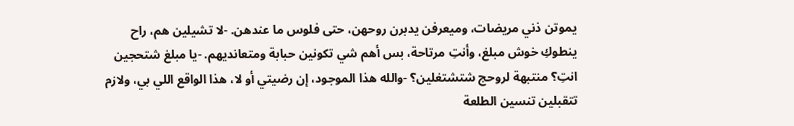يموتن ذني مريضات، وميعرفن يدبرن روحهن، حتى فلوس ما عندهن. -لا تشيلين هم، راح ينطوكِ خوش مبلغ، وأنتِ مرتاحة، بس أهم شي تكونين حبابة ومتعانديهم. -يا مبلغ شتحجين انتِ؟ منتبهة لروحج شتشتغلين؟ -والله هذا الموجود، إن رضيتي أو لا، هذا الواقع اللي بي، ولازم تتقبلين تنسين الطلعة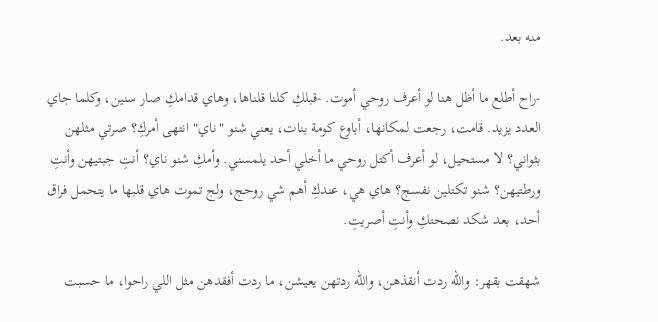منه بعد.

-راح أطلع ما أظل هنا لو أعرف روحي أموت. -قبلكِ كلنا قلناها، وهاي قدامكِ صار سنين، وكلما جاي العدد يزيد. قامت، رجعت لمكانها، أباوع كومة بنات، يعني شنو "ناي" انتهى أمركِ؟ صرتي مثلهن بثواني؟ لا مستحيل، لو أعرف أكتل روحي ما أخلي أحد يلمسني. وأمكِ شنو ناي؟ أنتِ جبتيهن وأنتِ ورطتيهن؟ شنو تكتلين نفسج؟ هاي هي، عندكِ أهم شي روحج، ولج تموت هاي قلبها ما يتحمل فراق أحد، بعد شكد نصحتكِ وأنتِ أصريتِ.

شهقت بقهر: والله ردت أنقذهن، والله ردتهن يعيشن، ما ردت أفقدهن مثل اللي راحوا، ما حسبت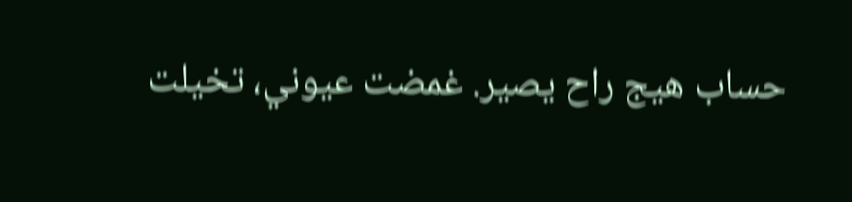حساب هيج راح يصير. غمضت عيوني، تخيلت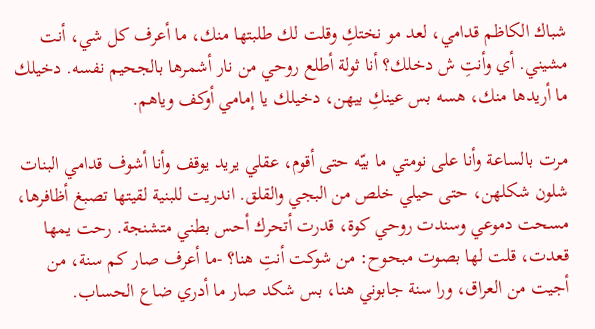شباك الكاظم قدامي، لعد مو نختكِ وقلت لك طلبتها منك، ما أعرف كل شي، أنت مشيني. أي وأنتِ ش دخلك؟ أنا ثولة أطلع روحي من نار أشمرها بالجحيم نفسه. دخيلك ما أريدها منك، هسه بس عينكِ بيهن، دخيلك يا إمامي أوكف وياهم.

مرت بالساعة وأنا على نومتي ما بيّه حتى أقوم، عقلي يريد يوقف وأنا أشوف قدامي البنات شلون شكلهن، حتى حيلي خلص من البجي والقلق. اندريت للبنية لقيتها تصبغ أظافرها، مسحت دموعي وسندت روحي كوة، قدرت أتحرك أحس بطني متشنجة. رحت يمها قعدت، قلت لها بصوت مبحوح: من شوكت أنتِ هنا؟ -ما أعرف صار كم سنة، من أجيت من العراق، ورا سنة جابوني هنا، بس شكد صار ما أدري ضاع الحساب.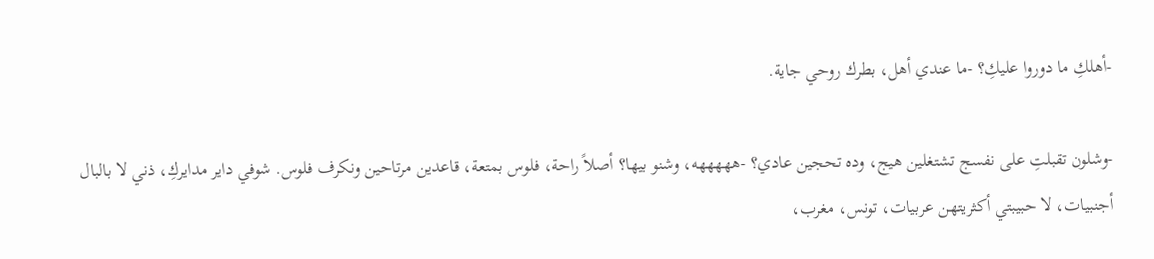-أهلكِ ما دوروا عليكِ؟ -ما عندي أهل، بطرك روحي جاية.

-وشلون تقبلتِ على نفسج تشتغلين هيج، وده تحجين عادي؟ -هههههه، وشنو بيها؟ أصلاً راحة، فلوس بمتعة، قاعدين مرتاحين ونكرف فلوس. شوفي داير مدايركِ، ذني لا بالبال أجنبيات، لا حبيبتي أكثريتهن عربيات، تونس، مغرب،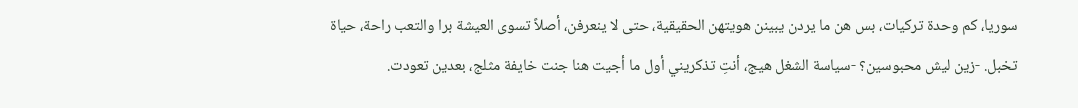سوريا، كم وحدة تركيات، بس هن ما يردن يبينن هويتهن الحقيقية، حتى لا ينعرفن، أصلاً تسوى العيشة برا والتعب راحة، حياة تخبل. -زين ليش محبوسين؟ -سياسة الشغل هيج، أنتِ تذكريني أول ما أجيت هنا جنت خايفة مثلج، بعدين تعودت.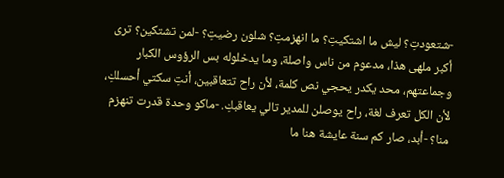-شتعودتِ؟ ليش ما اشتكيتِ؟ ما انهزمتِ؟ شلون رضيتِ؟ -لمن تشتكين؟ ترى أكبر ملهى هذا، مدعوم من ناس واصلة، وما يدخلوله بس الرؤوس الكبار وجماعتهم، محد يكدر يحجي نص كلمة، لأن راح تتعاقبين، أنتِ سكتي أحسلكِ، لأن الكل تعرف لغة، راح يوصلن للمدير تالي يعاقبكِ. -ماكو وحدة قدرت تنهزم منا؟ -أبد، صار كم سنة عايشة هنا ما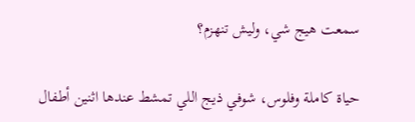سمعت هيج شي، وليش تنهزم؟

حياة كاملة وفلوس، شوفي ذيج اللي تمشط عندها اثنين أطفال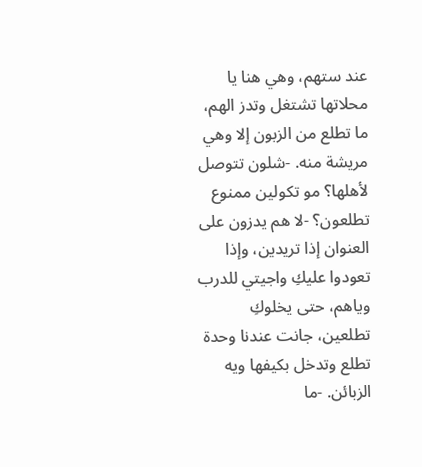عند ستهم، وهي هنا يا محلاتها تشتغل وتدز الهم، ما تطلع من الزبون إلا وهي مريشة منه. -شلون تتوصل لأهلها؟ مو تكولين ممنوع تطلعون؟ -لا هم يدزون على العنوان إذا تريدين، وإذا تعودوا عليكِ واجيتي للدرب وياهم، حتى يخلوكِ تطلعين، جانت عندنا وحدة تطلع وتدخل بكيفها ويه الزبائن. -ما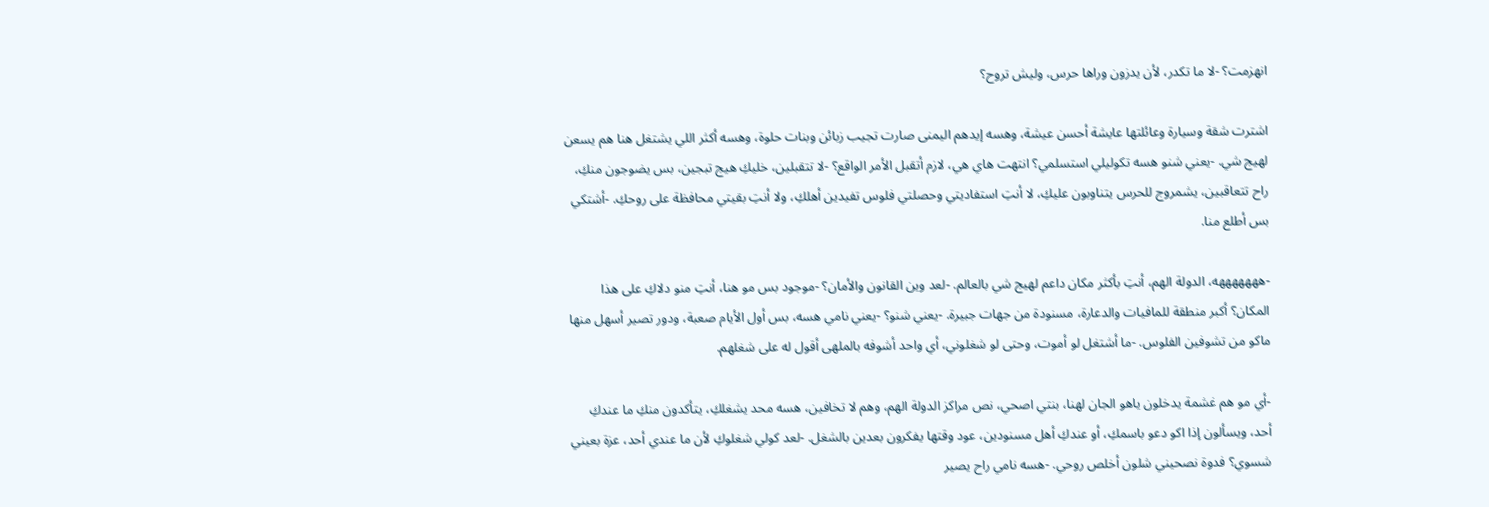انهزمت؟ -لا ما تكدر، لأن يدزون وراها حرس، وليش تروح؟

اشترت شقة وسيارة وعائلتها عايشة أحسن عيشة، وهسه إيدهم اليمنى صارت تجيب زبائن وبنات حلوة، وهسه أكثر اللي يشتغل هنا هم يسعن لهيج شي. -يعني شنو هسه تكوليلي استسلمي؟ انتهت هاي هي، لازم أتقبل الأمر الواقع؟ -لا تتقبلين، خليكِ هيج تبجين، بس يضوجون منكِ، راح تتعاقبين، يشمروج للحرس يتناوبون عليكِ، لا أنتِ استفاديتي وحصلتي فلوس تفيدين أهلكِ، ولا أنتِ بقيتي محافظة على روحكِ. -أشتكي بس أطلع منا.

-هههههههه، الدولة الهم، أنتِ بأكثر مكان داعم لهيج شي بالعالم. -لعد وين القانون والأمان؟ -موجود بس مو هنا، أنتِ منو دلاكِ على هذا المكان؟ أكبر منطقة للمافيات والدعارة، مسنودة من جهات جبيرة. -يعني شنو؟ -يعني نامي هسه، بس أول الأيام صعبة، ودور تصير أسهل منها ماكو من تشوفين الفلوس. -ما أشتغل لو أموت، وحتى لو شغلوني، أي واحد أشوفه بالملهى أقول له على شغلهم.

-أي مو هم غشمة يدخلون ياهو الجان لهنا، بنتي اصحي، نص مراكز الدولة الهم، وهم لا تخافين، هسه محد يشغلكِ، يتأكدون منكِ ما عندكِ أحد، ويسألون إذا اكو دعو باسمكِ، أو عندكِ أهل مسنودين، عود وقتها يفكرون بعدين بالشغل. -لعد كولي شغلوكِ لأن ما عندي أحد، عزة بعيني شسوي؟ فدوة نصحيني شلون أخلص روحي. -هسه نامي راح يصير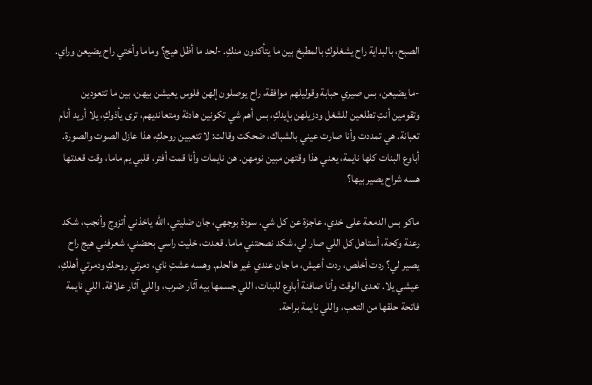الصبح، بالبداية راح يشغلوكِ بالمطبخ بين ما يتأكدون منكِ. -لحد ما أظل هيج؟ وماما وأختي راح يضيعن وراي.

-ما يضيعن، بس صيري حبابة وقوليلهم موافقة، راح يوصلون إلهن فلوس يعيشن بيهن، بين ما تتعودين وتقومين أنتِ تطلعين للشغل ودزيلهن بإيدكِ، بس أهم شي تكونين هادئة ومتعانديهم، ترى يأذوكِ، يلا أريد أنام تعبانة. هي تمددت وأنا صارت عيني بالشباك، ضحكت وقالت: لا تتعبين روحكِ، هذا عازل الصوت والصورة. أباوع البنات كلها نايمة، يعني هذا وقتهن مبين نومهن. هن نايمات وأنا قمت أفتر، قلبي يم ماما، وقت قعدتها هسه شراح يصير بيها؟

ماكو بس الدمعة على خدي، عاجزة عن كل شي. سودة بوجهي، جان ضليتي، الله ياخذني أتزوج وأنجب، شكد رعنة وكحة، أستاهل كل اللي صار لي، شكد نصحتني ماما. قعدت، خليت راسي بحضني، شعرفني هيج راح يصير لي؟ ردت أخلص، ردت أعيش، ما جان عندي غير هالحلم. وهسه عشتِ ناي، دمرتي روحكِ ودمرتي أهلكِ، عيشي يلا. تعدى الوقت وأنا صافنة أباوع للبنات، اللي جسمها بيه آثار ضرب، واللي آثار علاقة. اللي نايمة فاتحة حلقها من التعب، واللي نايمة براحة.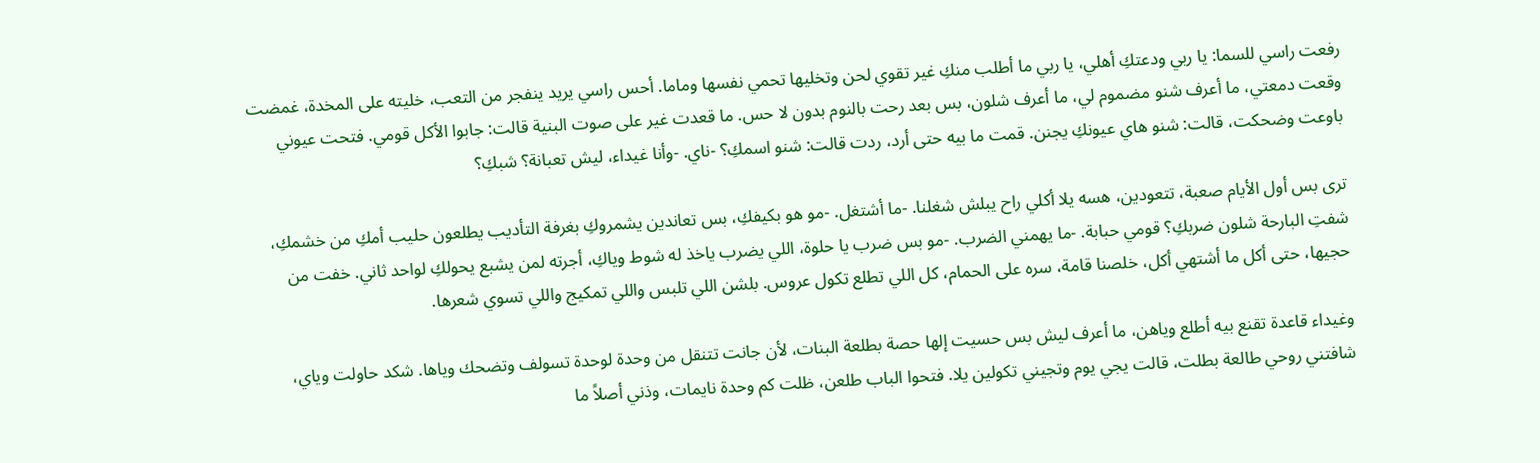رفعت راسي للسما: يا ربي ودعتكِ أهلي، يا ربي ما أطلب منكِ غير تقوي لحن وتخليها تحمي نفسها وماما. أحس راسي يريد ينفجر من التعب، خليته على المخدة، غمضت وقعت دمعتي، ما أعرف شنو مضموم لي، ما أعرف شلون، بس بعد رحت بالنوم بدون لا حس. ما قعدت غير على صوت البنية قالت: جابوا الأكل قومي. فتحت عيوني باوعت وضحكت، قالت: شنو هاي عيونكِ يجنن. قمت ما بيه حتى أرد، ردت قالت: شنو اسمكِ؟ -ناي. -وأنا غيداء، ليش تعبانة؟ شبكِ؟

ترى بس أول الأيام صعبة، تتعودين، هسه يلا أكلي راح يبلش شغلنا. -ما أشتغل. -مو هو بكيفكِ، بس تعاندين يشمروكِ بغرفة التأديب يطلعون حليب أمكِ من خشمكِ، شفتِ البارحة شلون ضربكِ؟ قومي حبابة. -ما يهمني الضرب. -مو بس ضرب يا حلوة، اللي يضرب ياخذ له شوط وياكِ، أجرته لمن يشبع يحولكِ لواحد ثاني. خفت من حجيها، حتى أكل ما أشتهي أكل، خلصنا قامة، سره على الحمام، كل اللي تطلع تكول عروس. بلشن اللي تلبس واللي تمكيج واللي تسوي شعرها.

وغيداء قاعدة تقنع بيه أطلع وياهن، ما أعرف ليش بس حسيت إلها حصة بطلعة البنات، لأن جانت تتنقل من وحدة لوحدة تسولف وتضحك وياها. شكد حاولت وياي، شافتني روحي طالعة بطلت، قالت يجي يوم وتجيني تكولين يلا. فتحوا الباب طلعن، ظلت كم وحدة نايمات، وذني أصلاً ما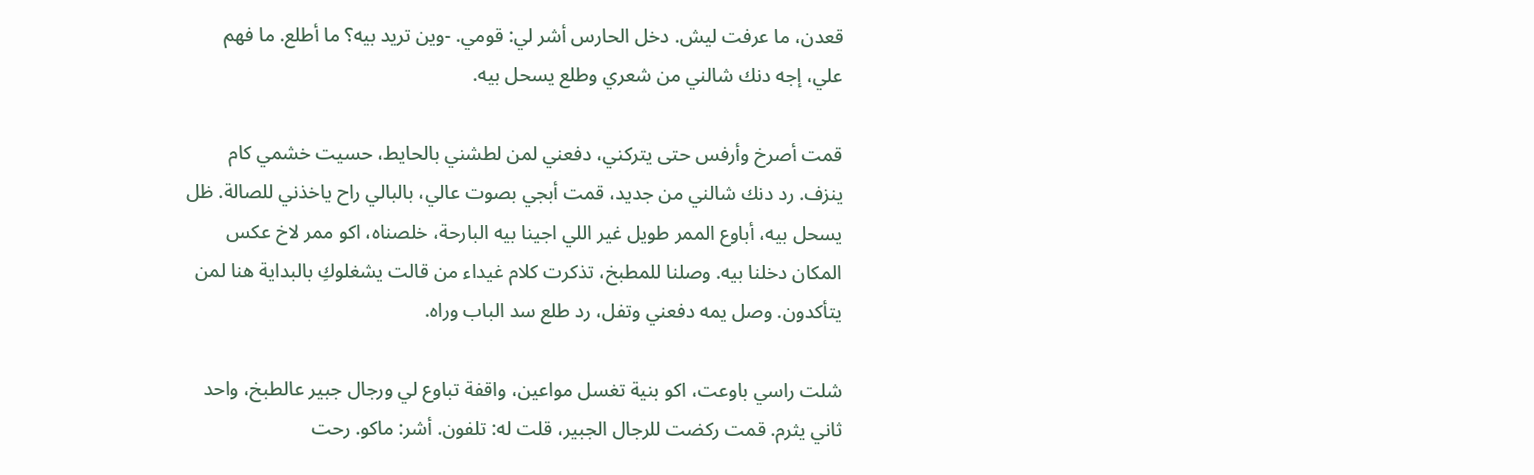قعدن، ما عرفت ليش. دخل الحارس أشر لي: قومي. -وين تريد بيه؟ ما أطلع. ما فهم علي، إجه دنك شالني من شعري وطلع يسحل بيه.

قمت أصرخ وأرفس حتى يتركني، دفعني لمن لطشني بالحايط، حسيت خشمي كام ينزف. رد دنك شالني من جديد، قمت أبجي بصوت عالي، بالبالي راح ياخذني للصالة. ظل يسحل بيه، أباوع الممر طويل غير اللي اجينا بيه البارحة، خلصناه، اكو ممر لاخ عكس المكان دخلنا بيه. وصلنا للمطبخ، تذكرت كلام غيداء من قالت يشغلوكِ بالبداية هنا لمن يتأكدون. وصل يمه دفعني وتفل، رد طلع سد الباب وراه.

شلت راسي باوعت، اكو بنية تغسل مواعين، واقفة تباوع لي ورجال جبير عالطبخ، واحد ثاني يثرم. قمت ركضت للرجال الجبير، قلت له: تلفون. أشر: ماكو. رحت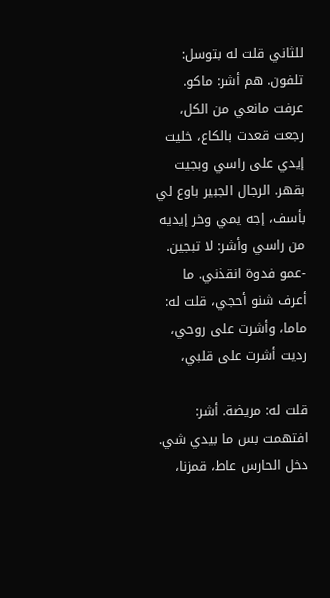للثاني قلت له بتوسل: تلفون. هم أشر: ماكو. عرفت مانعي من الكل، رجعت قعدت بالكاع، خليت إيدي على راسي وبجيت بقهر. الرجال الجبير باوع لي بأسف، إجه يمي وخر إيديه من راسي وأشر: لا تبجين. -عمو فدوة انقذني. ما أعرف شنو أحجي، قلت له: ماما، وأشرت على روحي، رديت أشرت على قلبي،

قلت له: مريضة. أشر: افتهمت بس ما بيدي شي. دخل الحارس عاط، قمزنا،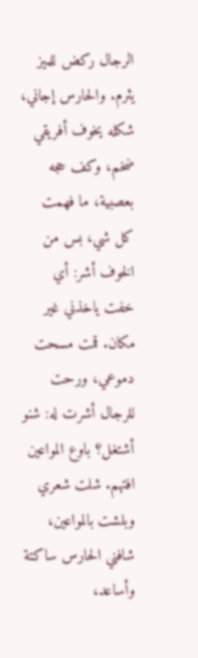الرجال ركض للميز يثرم. والحارس إجاني، شكله يخوف أفريقي ضخم، وكف حجه بعصبية، ما فهمت كل شي، بس من الخوف أشر: أي خفت ياخذني غير مكان. قمت مسحت دموعي، ورحت للرجال أشرت له: شنو أشتغل؟ باوع المواعين افتهم. شلت شعري وبلشت بالمواعين، شافني الحارس ساكتة وأساعد،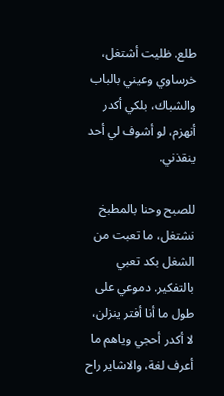طلع. ظليت أشتغل، خرساوي وعيني بالباب والشباك، بلكي أكدر أنهزم، لو أشوف لي أحد ينقذني.

للصبح وحنا بالمطبخ نشتغل، ما تعبت من الشغل بكد تعبي بالتفكير. دموعي على طول ما أنا أفتر ينزلن، لا أكدر أحجي وياهم ما أعرف لغة، والاشاير راح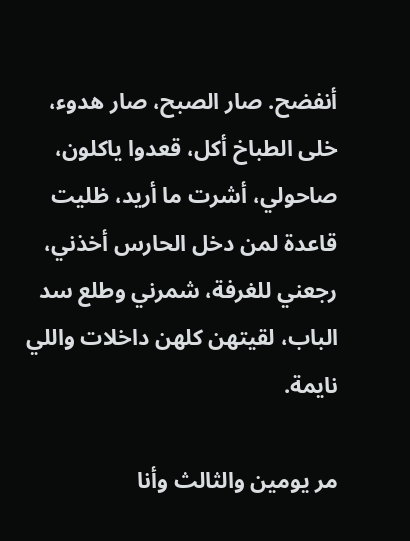أنفضح. صار الصبح، صار هدوء، خلى الطباخ أكل، قعدوا ياكلون، صاحولي، أشرت ما أريد، ظليت قاعدة لمن دخل الحارس أخذني، رجعني للغرفة، شمرني وطلع سد الباب، لقيتهن كلهن داخلات واللي نايمة.

مر يومين والثالث وأنا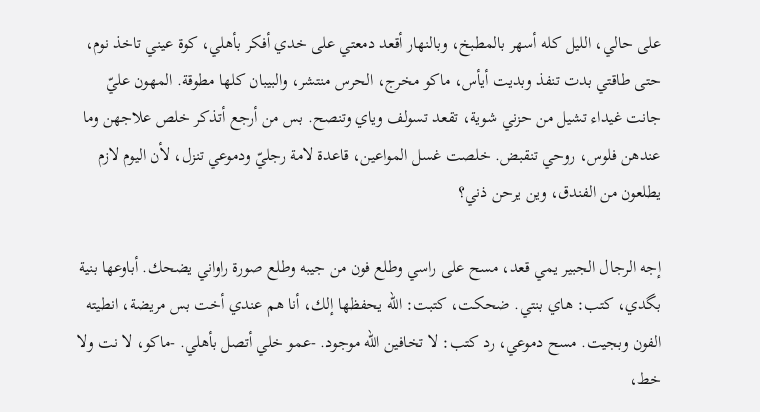على حالي، الليل كله أسهر بالمطبخ، وبالنهار أقعد دمعتي على خدي أفكر بأهلي، كوة عيني تاخذ نوم، حتى طاقتي بدت تنفذ وبديت أيأس، ماكو مخرج، الحرس منتشر، والبيبان كلها مطوقة. المهون عليّ جانت غيداء تشيل من حزني شوية، تقعد تسولف وياي وتنصح. بس من أرجع أتذكر خلص علاجهن وما عندهن فلوس، روحي تنقبض. خلصت غسل المواعين، قاعدة لامة رجليّ ودموعي تنزل، لأن اليوم لازم يطلعون من الفندق، وين يرحن ذني؟

إجه الرجال الجبير يمي قعد، مسح على راسي وطلع فون من جيبه وطلع صورة راواني يضحك. أباوعها بنية بگدي، كتب: هاي بنتي. ضحكت، كتبت: الله يحفظها إلك، أنا هم عندي أخت بس مريضة، انطيته الفون وبجيت. مسح دموعي، رد كتب: لا تخافين الله موجود. -عمو خلي أتصل بأهلي. -ماكو، لا نت ولا خط،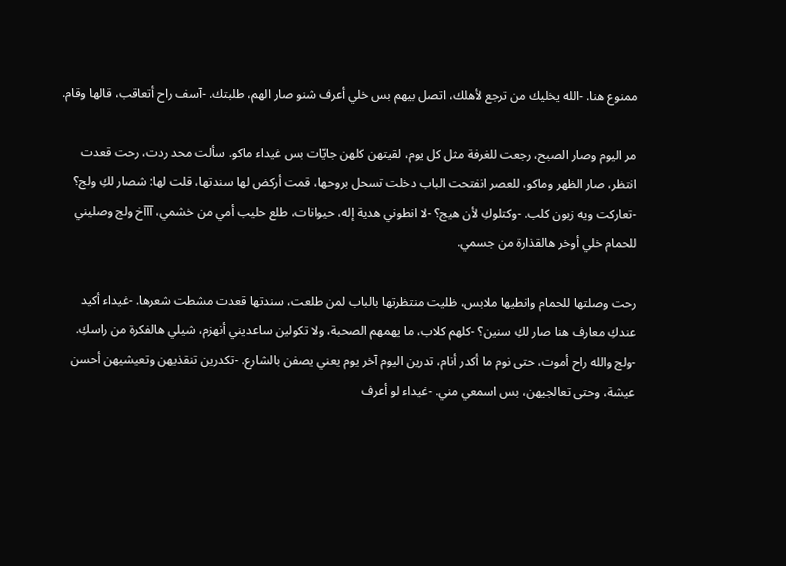ممنوع هنا. -الله يخليك من ترجع لأهلك، اتصل بيهم بس خلي أعرف شنو صار الهم، طلبتك. -آسف راح أتعاقب، قالها وقام.

مر اليوم وصار الصبح، رجعت للغرفة مثل كل يوم، لقيتهن كلهن جايّات بس غيداء ماكو. سألت محد ردت، رحت قعدت انتظر، صار الظهر وماكو، للعصر انفتحت الباب دخلت تسحل بروحها، قمت أركض لها سندتها، قلت لها: شصار لكِ ولج؟ -تعاركت ويه زبون كلب. -وكتلوكِ لأن هيج؟ -لا انطوني هدية إله، حيوانات، طلع حليب أمي من خشمي، آآآخ ولج وصليني للحمام خلي أوخر هالقذارة من جسمي.

رحت وصلتها للحمام وانطيها ملابس، ظليت منتظرتها بالباب لمن طلعت، سندتها قعدت مشطت شعرها. -غيداء أكيد عندكِ معارف هنا صار لكِ سنين؟ -كلهم كلاب، ما يهمهم الصحبة، ولا تكولين ساعديني أنهزم، شيلي هالفكرة من راسكِ. -ولج والله راح أموت، حتى نوم ما أكدر أنام، تدرين اليوم آخر يوم يعني يصفن بالشارع. -تكدرين تنقذيهن وتعيشيهن أحسن عيشة، وحتى تعالجيهن، بس اسمعي مني. -غيداء لو أعرف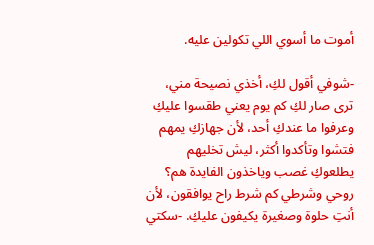أموت ما أسوي اللي تكولين عليه.

-شوفي أقول لكِ، أخذي نصيحة مني، ترى صار لكِ كم يوم يعني طقسوا عليكِ وعرفوا ما عندكِ أحد، لأن جهازكِ يمهم فتشوا وتأكدوا أكثر، ليش تخليهم يطلعوكِ غصب وياخذون الفايدة هم؟ روحي وشرطي كم شرط راح يوافقون، لأن أنتِ حلوة وصغيرة يكيفون عليكِ. -سكتي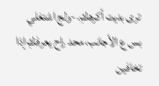ترى بديت أكرهكِ. -ولج اشتغلي بس ع الأجانب، محد راح يعرفكِ إذا تخافين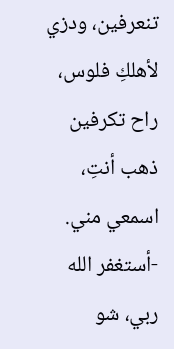تنعرفين، ودزي لأهلكِ فلوس، راح تكرفين ذهب أنتِ، اسمعي مني. -أستغفر الله ربي، شو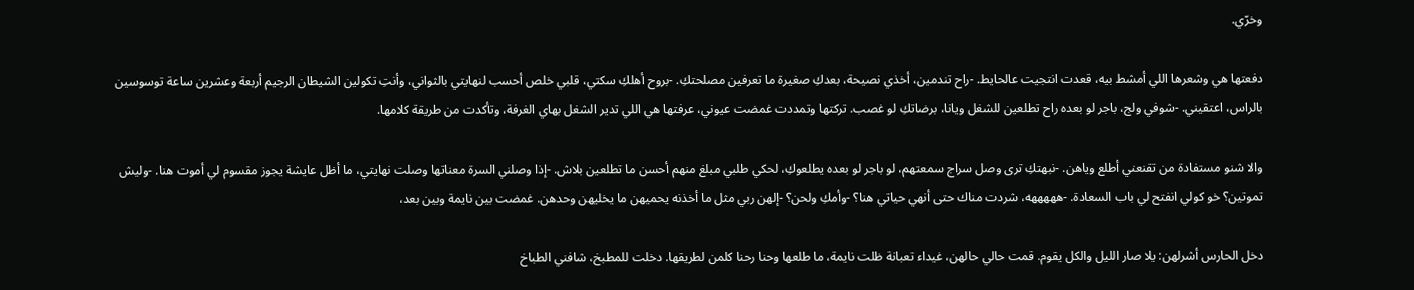وخرّي.

دفعتها هي وشعرها اللي أمشط بيه، قعدت انتجيت عالحايط. -راح تندمين، أخذي نصيحة، بعدكِ صغيرة ما تعرفين مصلحتكِ. -بروح أهلكِ سكتي، قلبي خلص أحسب لنهايتي بالثواني، وأنتِ تكولين الشيطان الرجيم أربعة وعشرين ساعة توسوسين بالراس، اعتقيني. -شوفي ولج، باجر لو بعده راح تطلعين للشغل ويانا، برضاتكِ لو غصب. تركتها وتمددت غمضت عيوني، عرفتها هي اللي تدير الشغل بهاي الغرفة، وتأكدت من طريقة كلامها.

والا شنو مستفادة من تقنعني أطلع وياهن. -نبهتكِ ترى وصل سراج سمعتهم، لو باجر لو بعده يطلعوكِ، لحكي طلبي مبلغ منهم أحسن ما تطلعين بلاش. -إذا وصلني السرة معناتها وصلت نهايتي، ما أظل عايشة يجوز مقسوم لي أموت هنا. -وليش تموتين؟ خو كولي انفتح لي باب السعادة. -هههههه، شردت مناك حتى أنهي حياتي هنا؟ -وأمكِ ولحن؟ -إلهن ربي مثل ما أخذنه يحميهن ما يخليهن وحدهن. غمضت بين نايمة وبين بعد،

دخل الحارس أشرلهن: يلا صار الليل والكل يقوم. قمت حالي حالهن، غيداء تعبانة ظلت نايمة، ما طلعها وحنا رحنا كلمن لطريقها. دخلت للمطبخ، شافني الطباخ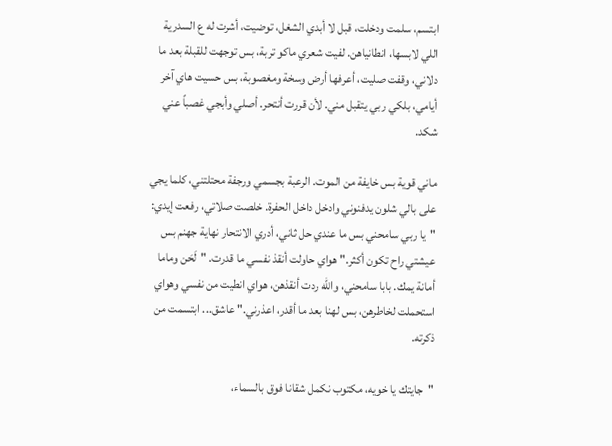ابتسم، سلمت ودخلت، قبل لا أبدي الشغل، توضيت، أشرت له ع السدرية اللي لابسها، انطانياهن. لفيت شعري ماكو تربة، بس توجهت للقبلة بعد ما دلاني، وقفت صليت، أعرفها أرض وسخة ومغصوبة، بس حسيت هاي آخر أيامي، بلكي ربي يتقبل مني. لأن قررت أنتحر. أصلي وأبجي غصباً عني شكد.

ماني قوية بس خايفة من الموت. الرعبة بجسمي ورجفة محتلتني، كلما يجي على بالي شلون يدفنوني وادخل داخل الحفرة. خلصت صلاتي، رفعت إيدي: "يا ربي سامحني بس ما عندي حل ثاني، أدري الانتحار نهاية جهنم بس عيشتي راح تكون أكثر." هواي حاولت أنقذ نفسي ما قدرت. "لَحَن وماما أمانة يمك. بابا سامحني، والله ردت أنقذهن، هواي انطيت من نفسي وهواي استحملت لخاطرهن، بس لهنا بعد ما أقدر، اعذرني." عاشق... ابتسمت من ذكرته.

"جايتك يا خويه، مكتوب نكمل شقانا فوق بالسماء،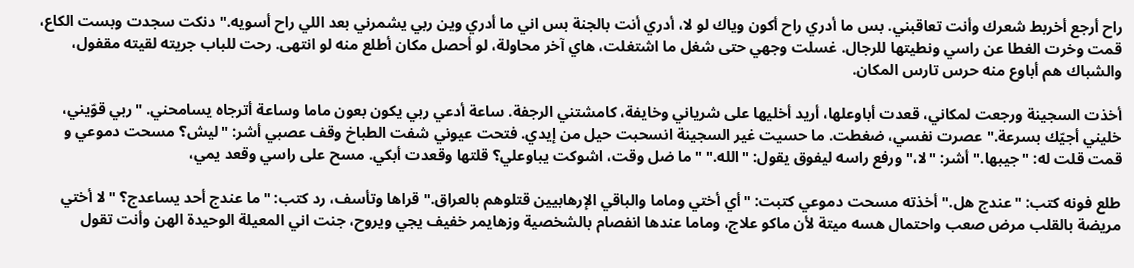راح أرجع أخربط شعرك وأنت تعاقبني. بس ما أدري راح أكون وياك لو لا، أدري أنت بالجنة بس اني ما أدري وين ربي يشمرني بعد اللي راح أسويه." دنكت سجدت وبست الكاع، قمت وخرت الغطا عن راسي ونطيتها للرجال. غسلت وجهي حتى شغل ما اشتغلت، هاي آخر محاولة، لو أحصل مكان أطلع منه لو انتهى. رحت للباب جريته لقيته مقفول، والشباك هم أباوع منه حرس تارس المكان.

أخذت السجينة ورجعت لمكاني، قعدت أباوعلها، أريد أخليها على شرياني وخايفة، كامشتني الرجفة. ساعة أدعي ربي يكون بعون ماما وساعة أترجاه يسامحني. "ربي قوّيني، خليني أجيّك بسرعة." عصرت نفسي، ضغطت. ما حسيت غير السجينة انسحبت حيل من إيدي. فتحت عيوني شفت الطباخ وقف عصبي أشر: "ليش؟ مسحت دموعي و قمت قلت له: "جيبها." أشر: "لا،" ورفع راسه ليفوق يقول: "الله." "ما ضل وقت، اشوكت يباوعلي؟ قلتها وقعدت أبكي. مسح على راسي وقعد يمي،

طلع فونه كتب: "عندج هل." أخذته مسحت دموعي كتبت: "أي أختي وماما والباقي الإرهابيين قتلوهم بالعراق." قراها وتأسف، رد كتب: "ما عندج أحد يساعدج؟ "لا أختي مريضة بالقلب مرض صعب واحتمال هسه ميتة لأن ماكو علاج، وماما عندها انفصام بالشخصية وزهايمر خفيف يجي ويروح، جنت اني المعيلة الوحيدة الهن وأنت تقول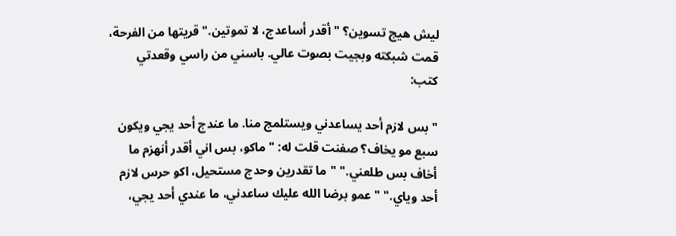ليش هيج تسوين؟ "أقدر أساعدج، لا تموتين." قريتها من الفرحة، قمت شبكته وبجيت بصوت عالي. باسني من راسي وقعدتي كتب:

"بس لازم أحد يساعدني ويستلمج منا. ما عندج أحد يجي ويكون سبع مو يخاف؟ صفنت قلت له: "ماكو، بس اني أقدر أنهزم ما أخاف بس طلعني." "ما تقدرين وحدج مستحيل، اكو حرس لازم أحد وياي." "عمو برضا الله عليك ساعدني، ما عندي أحد يجي،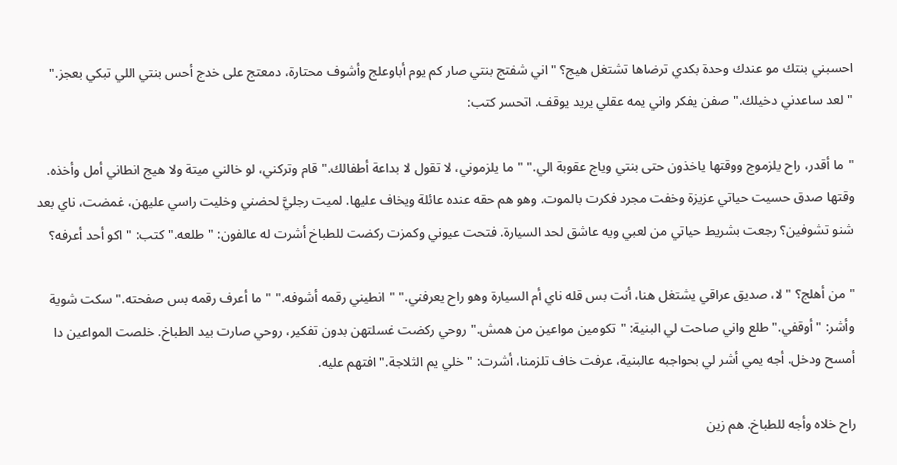احسبني بنتك مو عندك وحدة بكدي ترضاها تشتغل هيج؟ "اني شفتج بنتي صار كم يوم أباوعلج وأشوف محتارة، دمعتج على خدج أحس بنتي اللي تبكي بعجز." "لعد ساعدني دخيلك." صفن يفكر واني يمه عقلي يريد يوقف. اتحسر كتب:

"ما أقدر، راح يلزموج ووقتها ياخذون حتى بنتي وياج عقوبة الي." "ما يلزموني، لا تقول لا بداعة أطفالك." قام وتركني، لو خالني ميتة ولا هيج انطاني أمل وأخذه. وقتها صدق حسيت حياتي عزيزة وخفت مجرد فكرت بالموت. وهو هم حقه عنده عائلة ويخاف عليها. لميت رجليَّ لحضني وخليت راسي عليهن، غمضت، ناي بعد شنو تشوفين؟ رجعت بشريط حياتي من لعبي ويه عاشق لحد السيارة. فتحت عيوني وكمزت ركضت للطباخ أشرت له عالفون: "طلعه." كتب: "اكو أحد أعرفه؟

"من أهلج؟ "لا، صديق عراقي يشتغل هنا، أنت بس قله ناي أم السيارة وهو راح يعرفني." "انطيني رقمه أشوفه." "ما أعرف رقمه بس صفحته." سكت شوية وأشر: "أوقفي." طلع واني صاحت لي البنية: "تكومين مواعين من همش." روحي ركضت غسلتهن بدون تفكير، روحي صارت بيد الطباخ. خلصت المواعين دا أمسح ودخل. أجه يمي أشر لي بحواجبه عالبنية، عرفت خاف تلزمنا، أشرت: "خلي يم الثلاجة." افتهم عليه.

راح خلاه وأجه للطباخ. هم زين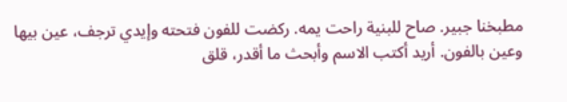مطبخنا جبير. صاح للبنية راحت يمه. ركضت للفون فتحته وإيدي ترجف، عين بيها وعين بالفون. أريد أكتب الاسم وأبحث ما أقدر، قلق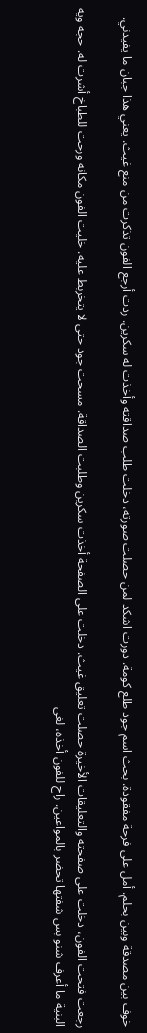خوف بين مصدقة وبين بحلم. أمل على فرحة مفقودة. بحث اسم جود طلع كومة. دورت اشكد لمن حصلت صورته، دخلت طلب صداقته وأخذت له سكرين. ردت أرجع الفون تذكرت من منع غيث. يعني هذا جبان ما يفيدني.

رجعت فتحت الفون، دخلت على صفحته والتعليقات الأخيرة حصلت تعليق غيث. دخلت على الصفحة أخذت سكرين وطلبت الصداقة. مسحت جود حتى لا يتخربط عليه. خليت الفون مكانه ورحت للطباخ أشرت له. حجه ويه البنية ما أعرف شنو بس شفتها تحضر بالمواعين. راح للفون أخذه، لغى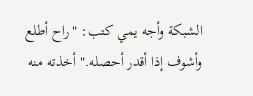الشبكة وأجه يمي كتب: "راح أطلع وأشوف إذا أقدر أحصله." أخذته منه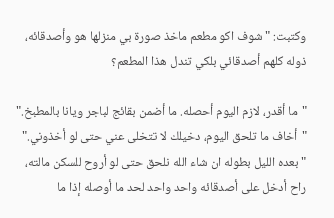وكتبت: "شوف اكو مطعم ماخذ صورة بي منزلها هو وأصدقائه، ذوله كلهم أصدقائي بلكي تندل هذا المطعم؟

"ما أقدر، لازم اليوم أحصله. ما أضمن بقائج لباجر ويانا بالمطبخ." "أخاف ما تلحق اليوم، دخيلك لا تتخلى عني حتى لو أخذوني." "بعده الليل بطوله ان شاء الله نلحق حتى لو أروح للسكن مالته، راح أدخل على أصدقائه واحد واحد لحد ما أوصله إذا ما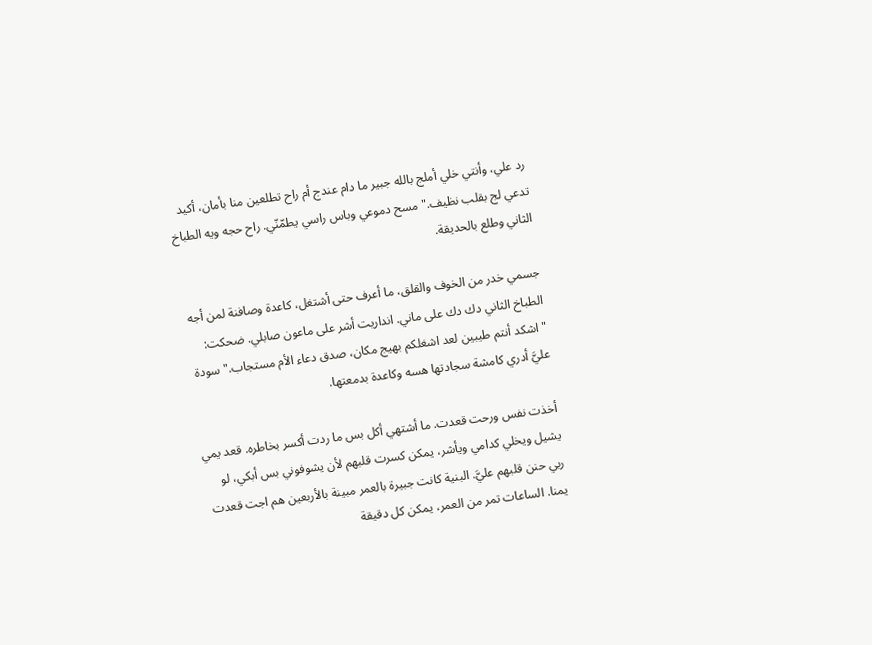رد علي، وأنتي خلي أملج بالله جبير ما دام عندج أم راح تطلعين منا بأمان، أكيد تدعي لج بقلب نظيف." مسح دموعي وباس راسي يطمّنّي. راح حجه ويه الطباخ الثاني وطلع بالحديقة.

جسمي خدر من الخوف والقلق، ما أعرف حتى أشتغل، كاعدة وصافنة لمن أجه الطباخ الثاني دك دك على ماني. انداريت أشر على ماعون صابلي. ضحكت: "اشكد أنتم طيبين لعد اشغلكم بهيج مكان، صدق دعاء الأم مستجاب." سودة عليَّ أدري كامشة سجادتها هسه وكاعدة بدمعتها.

أخذت نفس ورحت قعدت. ما أشتهي أكل بس ما ردت أكسر بخاطره. قعد يمي يشيل ويخلي كدامي ويأشر، يمكن كسرت قلبهم لأن يشوفوني بس أبكي، لو ربي حنن قلبهم عليَّ. البنية كانت جبيرة بالعمر مبينة بالأربعين هم اجت قعدت يمنا. الساعات تمر من العمر، يمكن كل دقيقة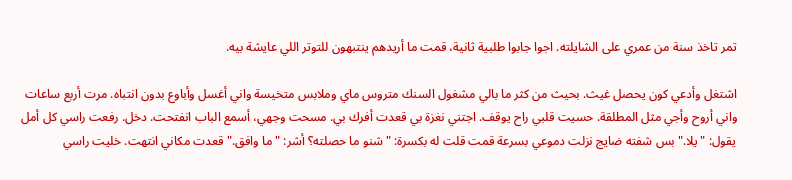تمر تاخذ سنة من عمري على الشايلته. اجوا جابوا طلبية ثانية، قمت ما أريدهم ينتبهون للتوتر اللي عايشة بيه.

اشتغل وأدعي كون يحصل غيث. بحيث من كثر ما بالي مشغول السنك متروس ماي وملابس متخيسة واني أغسل وأباوع بدون انتباه. مرت أربع ساعات واني أروح وأجي مثل المطلقة. حسيت قلبي راح يوقف. اجتني نغزة بي قعدت أفرك بي. مسحت وجهي، أسمع الباب انفتحت. دخل. رفعت راسي كل أمل يقول: "يلا." بس شفته ضايج نزلت دموعي بسرعة قمت قلت له بكسرة: "شنو ما حصلته؟ أشر: "ما وافق." قعدت مكاني انتهت. خليت راسي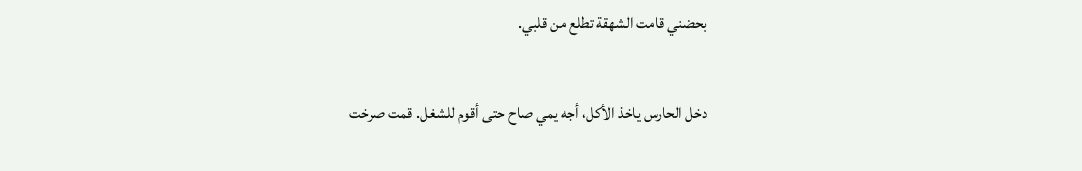بحضني قامت الشهقة تطلع من قلبي.

دخل الحارس ياخذ الأكل، أجه يمي صاح حتى أقوم للشغل. قمت صرخت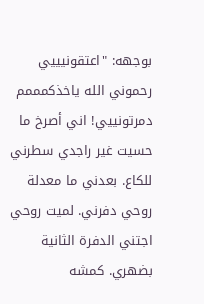بوجهه: "اعتقونيييي رحموني الله ياخذكمممم دمرتونييي! اني أصرخ ما حسيت غير راجدي سطرني للكاع. بعدني ما معدلة روحي دفرني. لميت روحي اجتني الدفرة الثانية بضهري. كمشه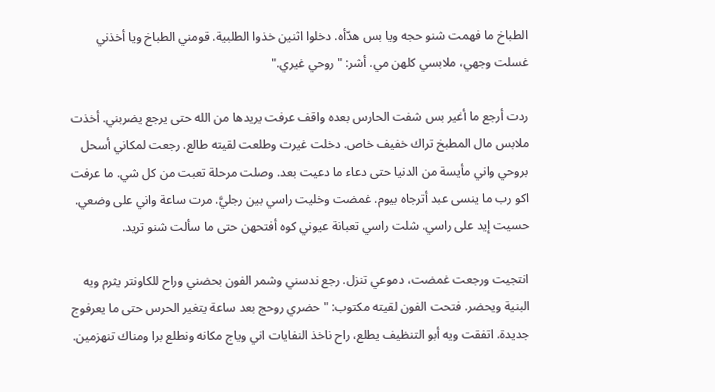الطباخ ما فهمت شنو حجه ويا بس هدّأه. دخلوا اثنين خذوا الطلبية. قومني الطباخ ويا أخذني غسلت وجهي، ملابسي كلهن مي. أشر: "روحي غيري."

ردت أرجع ما أغير بس شفت الحارس بعده واقف عرفت يريدها من الله حتى يرجع يضربني. أخذت ملابس مال المطبخ تراك خفيف خاص. دخلت غيرت وطلعت لقيته طالع. رجعت لمكاني أسحل بروحي واني مأيسة من الدنيا حتى دعاء ما دعيت بعد. وصلت مرحلة تعبت من كل شي. ما عرفت اكو رب ما ينسى عبد أترجاه بيوم. غمضت وخليت راسي بين رجليَّ. مرت ساعة واني على وضعي. حسيت إيد على راسي. شلت راسي تعبانة عيوني كوه أفتحهن حتى ما سألت شنو تريد.

انتجيت ورجعت غمضت، دموعي تنزل. رجع ندسني وشمر الفون بحضني وراح للكاونتر يثرم ويه البنية ويحضر. فتحت الفون لقيته مكتوب: "حضري روحج بعد ساعة يتغير الحرس حتى ما يعرفوج جديدة. اتفقت ويه أبو التنظيف يطلع، راح ناخذ النفايات اني وياج مكانه ونطلع برا ومناك تنهزمين.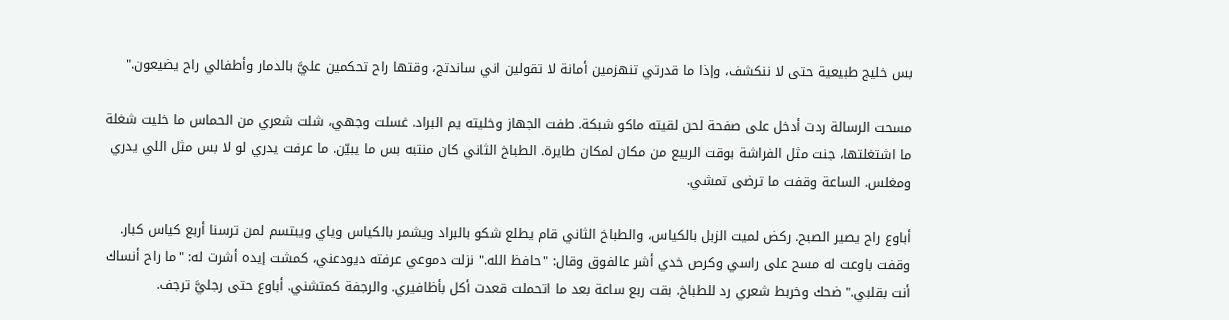بس خليج طبيعية حتى لا ننكشف، وإذا ما قدرتي تنهزمين أمانة لا تقولين اني ساندتج، وقتها راح تحكمين عليَّ بالدمار وأطفالي راح يضيعون."

مسحت الرسالة ردت أدخل على صفحة لحن لقيته ماكو شبكة. طفت الجهاز وخليته يم البراد. غسلت وجهي، شلت شعري من الحماس ما خليت شغلة ما اشتغلتها، جنت مثل الفراشة بوقت الربيع من مكان لمكان طايرة. الطباخ الثاني كان منتبه بس ما يبيّن. ما عرفت يدري لو لا بس مثل اللي يدري ومغلس. الساعة وقفت ما ترضى تمشي.

أباوع راح يصير الصبح. ركض لميت الزبل بالكياس، والطباخ الثاني قام يطلع شكو بالبراد ويشمر بالكياس وياي ويبتسم لمن ترسنا أربع كياس كبار. وقفت باوعت له مسح على راسي وكرص خدي أشر عالفوق وقال: "حافظ الله." نزلت دموعي عرفته ديودعني، كمشت إيده أشرت له: "ما راح أنساك أنت بقلبي." ضحك وخربط شعري رد للطباخ. بقت ربع ساعة بعد ما اتحملت قعدت أكل بأظافيري. والرجفة كمتشني. أباوع حتى رجليَّ ترجف.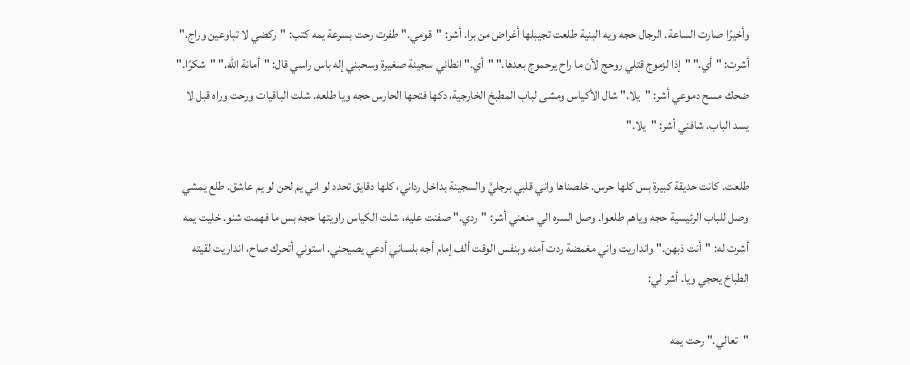وأخيرًا صارت الساعة. الرجال حجه ويه البنية طلعت تجيبلها أغراض من برا. أشر: "قومي." طفرت رحت بسرعة يمه كتب: "ركضي لا تباوعين وراج." أشرت: "أي." "إذا لزموج قتلي روحج لأن ما راح يرحموج بعدها." "أي." انطاني سجينة صغيرة وسحبني إله باس راسي قال: "أمانة الله." "شكرًا." ضحك مسح دموعي أشر: "يلا." شال الأكياس ومشى لباب المطبخ الخارجية، دكها فتحها الحارس حجه ويا طلعه. شلت الباقيات ورحت وراه قبل لا يسد الباب. شافني أشر: "يلا."

طلعت. كانت حديقة كبيرة بس كلها حرس. خلصناها واني قلبي برجليَّ والسجينة بداخل رداني، كلها دقايق تحدد لو اني يم لحن لو يم عاشق. طلع يمشي وصل للباب الرئيسية حجه وياهم طلعوا. وصل السره الي منعني أشر: "ردي." صفنت عليه، شلت الكياس راويتها حجه بس ما فهمت شنو. خليت يمه أشرت له: "أنت ذبهن." وانداريت واني مغمضة ردت آمنه وبنفس الوقت ألف إمام أجه بلساني أدعي يصيحني. استوني أتحرك صاح، انداريت لقيته الطباخ يحجي ويا. أشر لي:

"تعالي." رحت يمه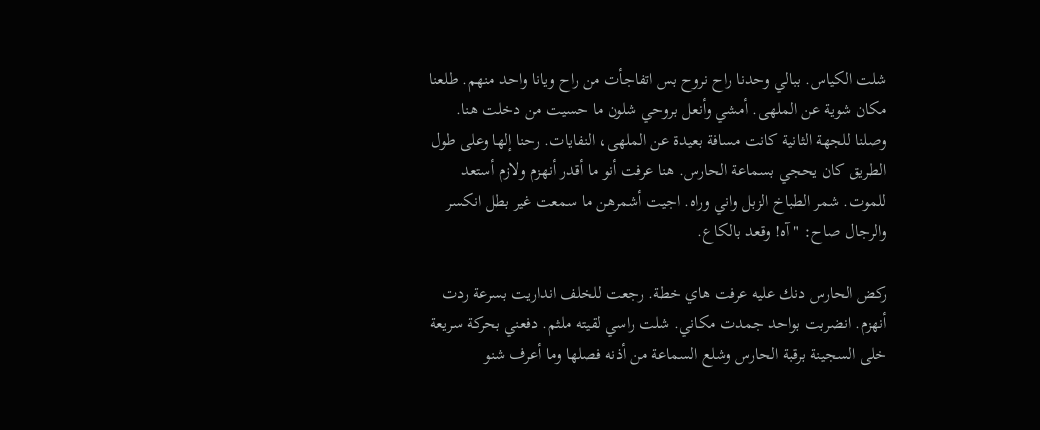شلت الكياس. ببالي وحدنا راح نروح بس اتفاجأت من راح ويانا واحد منهم. طلعنا مكان شوية عن الملهى. أمشي وأنعل بروحي شلون ما حسيت من دخلت هنا. وصلنا للجهة الثانية كانت مسافة بعيدة عن الملهى، النفايات. رحنا إلها وعلى طول الطريق كان يحجي بسماعة الحارس. هنا عرفت أنو ما أقدر أنهزم ولازم أستعد للموت. شمر الطباخ الزبل واني وراه. اجيت أشمرهن ما سمعت غير بطل انكسر والرجال صاح: "آه! وقعد بالكاع.

ركض الحارس دنك عليه عرفت هاي خطة. رجعت للخلف انداريت بسرعة ردت أنهزم. انضربت بواحد جمدت مكاني. شلت راسي لقيته ملثم. دفعني بحركة سريعة خلى السجينة برقبة الحارس وشلع السماعة من أذنه فصلها وما أعرف شنو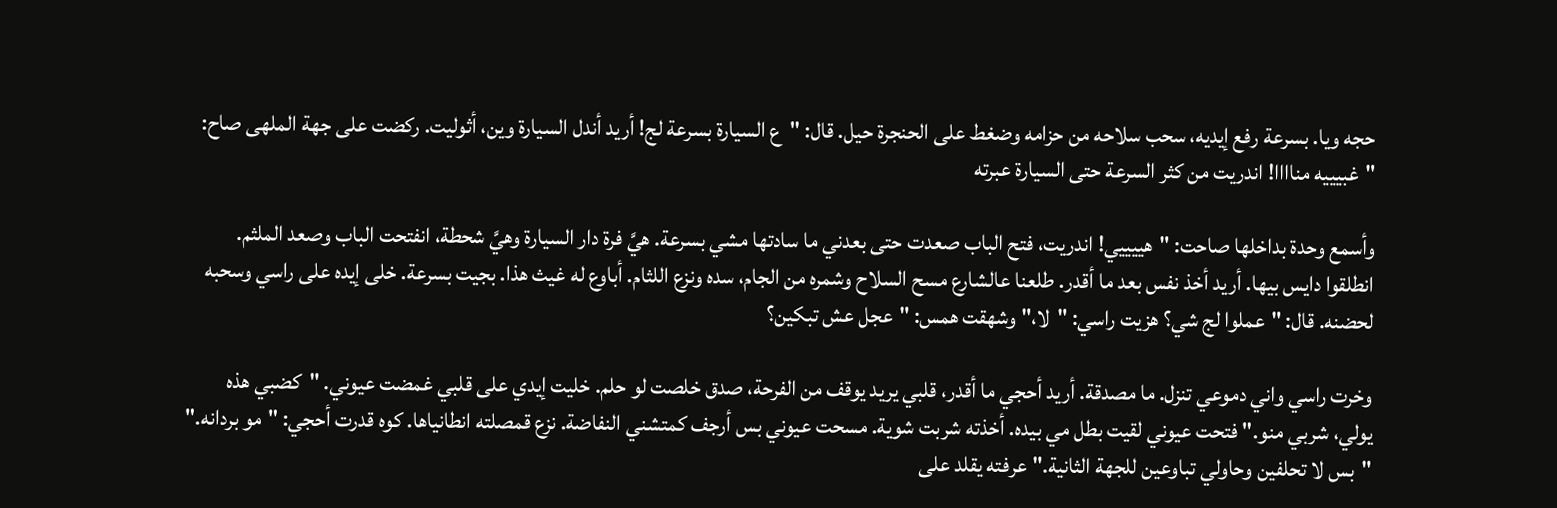حجه ويا. بسرعة رفع إيديه، سحب سلاحه من حزامه وضغط على الحنجرة حيل. قال: "ع السيارة بسرعة لج! أريد أندل السيارة وين، أثوليت. ركضت على جهة الملهى صاح: "غبيييه مناااا! اندريت من كثر السرعة حتى السيارة عبرته

وأسمع وحدة بداخلها صاحت: "هييييي! اندريت، فتح الباب صعدت حتى بعدني ما سادتها مشي بسرعة. هيَّ فرة دار السيارة وهيَّ شحطة، انفتحت الباب وصعد الملثم. انطلقوا دايس بيها. أريد أخذ نفس بعد ما أقدر. طلعنا عالشارع مسح السلاح وشمره من الجام، سده ونزع اللثام. أباوع له غيث هذا. بجيت بسرعة. خلى إيده على راسي وسحبه لحضنه. قال: "عملوا لج شي؟ هزيت راسي: "لا،" وشهقت همس: "عجل عش تبكين؟

وخرت راسي واني دموعي تنزل. ما مصدقة. أريد أحجي ما أقدر، قلبي يريد يوقف من الفرحة، صدق خلصت لو حلم. خليت إيدي على قلبي غمضت عيوني. "كضبي هذه يولي، شربي منو." فتحت عيوني لقيت بطل مي بيده. أخذته شربت شوية. مسحت عيوني بس أرجف كمتشني النفاضة. نزع قمصلته انطانياها. كوه قدرت أحجي: "مو بردانه." "بس لا تحلفين وحاولي تباوعين للجهة الثانية." عرفته يقلد على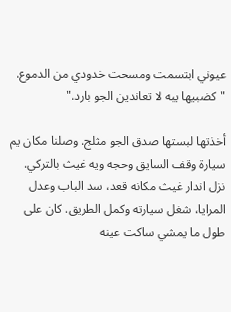عيوني ابتسمت ومسحت خدودي من الدموع. "كضبيها يبه لا تعاندين الجو بارد."

أخذتها لبستها صدق الجو مثلج. وصلنا مكان يم سيارة وقف السايق وحجه ويه غيث بالتركي. نزل اندار غيث مكانه قعد، سد الباب وعدل المرايا، شغل سيارته وكمل الطريق. كان على طول ما يمشي ساكت عينه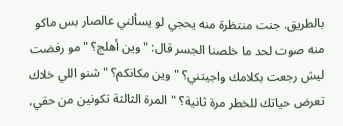بالطريق. جنت منتظرة منه يحجي لو يسألني عالصار بس ماكو منه صوت لحد ما خلصنا الجسر قال: "وين أهلج؟ "مو رفضت ليش رجعت بكلامك واجيتني؟ "وين مكانكم؟ "شنو اللي خلاك تعرض حياتك للخطر مرة ثانية؟ "المرة الثالثة تكونين من حقي،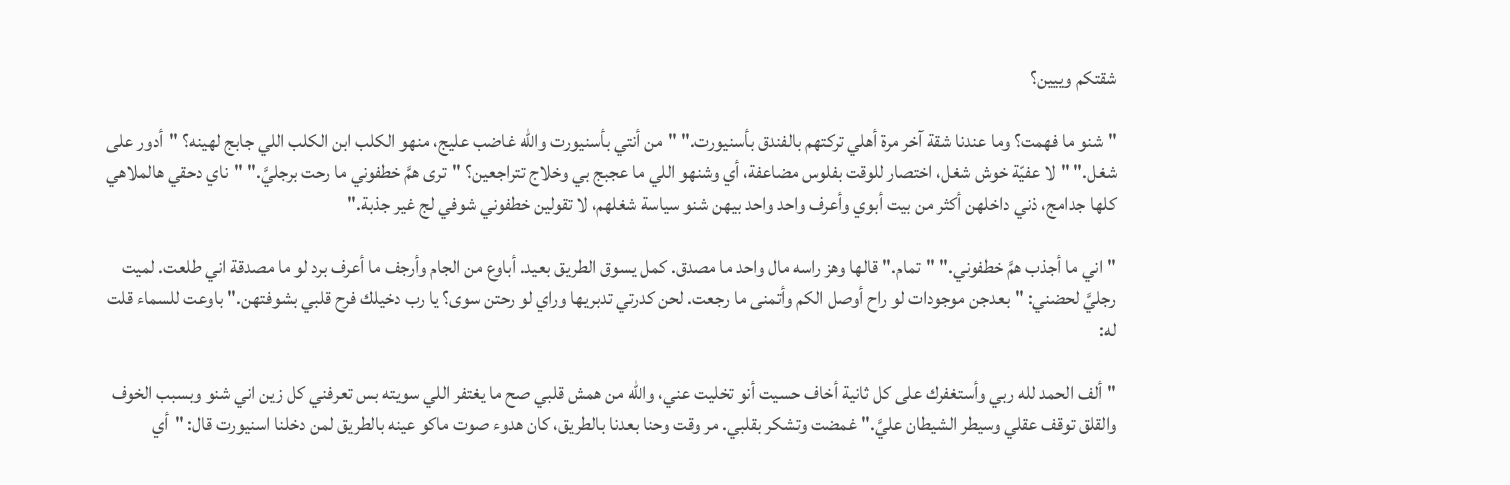شقتكم وييين؟

"شنو ما فهمت؟ وما عندنا شقة آخر مرة أهلي تركتهم بالفندق بأسنيورت." "من أنتي بأسنيورت والله غاضب عليج، منهو الكلب ابن الكلب اللي جابج لهينه؟ "أدور على شغل." "لا عفيّة خوش شغل، اختصار للوقت بفلوس مضاعفة، أي وشنهو اللي ما عجبج بي وخلاج تتراجعين؟ "ترى همَّ خطفوني ما رحت برجليَّ." "ناي دحقي هالملاهي كلها جدامج، ذني داخلهن أكثر من بيت أبوي وأعرف واحد واحد بيهن شنو سياسة شغلهم، لا تقولين خطفوني شوفي لج غير جذبة."

"اني ما أجذب همَّ خطفوني." "تمام." قالها وهز راسه مال واحد ما مصدق. كمل يسوق الطريق بعيد. أباوع من الجام وأرجف ما أعرف برد لو ما مصدقة اني طلعت. لميت رجليَّ لحضني: "بعدجن موجودات لو راح أوصل الكم وأتمنى ما رجعت. لحن كدرتي تدبريها وراي لو رحتن سوى؟ يا رب دخيلك فرح قلبي بشوفتهن." باوعت للسماء قلت له:

"ألف الحمد لله ربي وأستغفرك على كل ثانية أخاف حسيت أنو تخليت عني، والله من همش قلبي صح ما يغتفر اللي سويته بس تعرفني كل زين اني شنو وبسبب الخوف والقلق توقف عقلي وسيطر الشيطان عليَّ." غمضت وتشكر بقلبي. مر وقت وحنا بعدنا بالطريق، كان هدوء صوت ماكو عينه بالطريق لمن دخلنا اسنيورت قال: "أي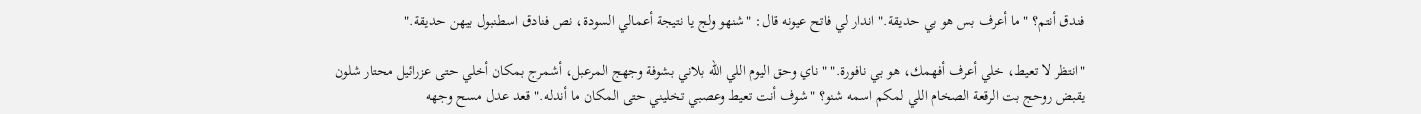فندق أنتم؟ "ما أعرف بس هو بي حديقة." اندار لي فاتح عيونه قال: "شنهو ولج يا نتيجة أعمالي السودة، نص فنادق اسطنبول بيهن حديقة."

"انتظر لا تعيط، خلي أعرف أفهمك، هو بي نافورة." "ناي وحق اليوم اللي الله بلاني بشوفة وجهج المرعبل، أشمرج بمكان أخلي حتى عزرائيل محتار شلون يقبض روحج بت الرقعة الصخام اللي لمكم اسمه شنو؟ "شوف أنت تعيط وعصبي تخليني حتى المكان ما أندله." قعد عدل مسح وجهه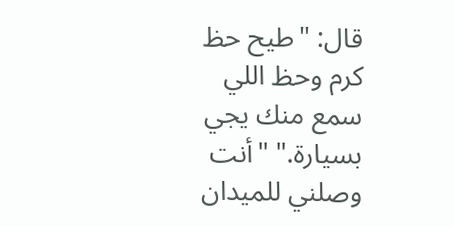قال: "طيح حظ كرم وحظ اللي سمع منك يجي بسيارة." "أنت وصلني للميدان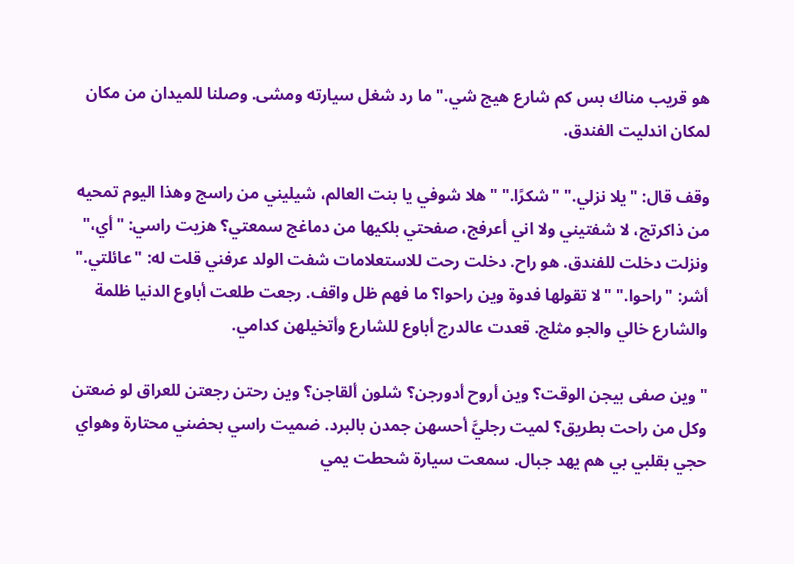هو قريب مناك بس كم شارع هيج شي." ما رد شغل سيارته ومشى. وصلنا للميدان من مكان لمكان اندليت الفندق.

وقف قال: "يلا نزلي." "شكرًا." "هلا شوفي يا بنت العالم، شيليني من راسج وهذا اليوم تمحيه من ذاكرتج، لا شفتيني ولا اني أعرفج، صفحتي بلكيها من دماغج سمعتي؟ هزيت راسي: "أي،" ونزلت دخلت للفندق. هو راح. دخلت رحت للاستعلامات شفت الولد عرفني قلت له: "عائلتي." أشر: "راحوا." "لا تقولها فدوة وين راحوا؟ ما فهم ظل واقف. رجعت طلعت أباوع الدنيا ظلمة والشارع خالي والجو مثلج. قعدت عالدرج أباوع للشارع وأتخيلهن كدامي.

"وين صفى بيجن الوقت؟ وين أروح أدورجن؟ شلون ألقاجن؟ وين رحتن رجعتن للعراق لو ضعتن وكل من راحت بطريق؟ لميت رجليَّ أحسهن جمدن بالبرد. ضميت راسي بحضني محتارة وهواي حجي بقلبي بي هم يهد جبال. سمعت سيارة شحطت يمي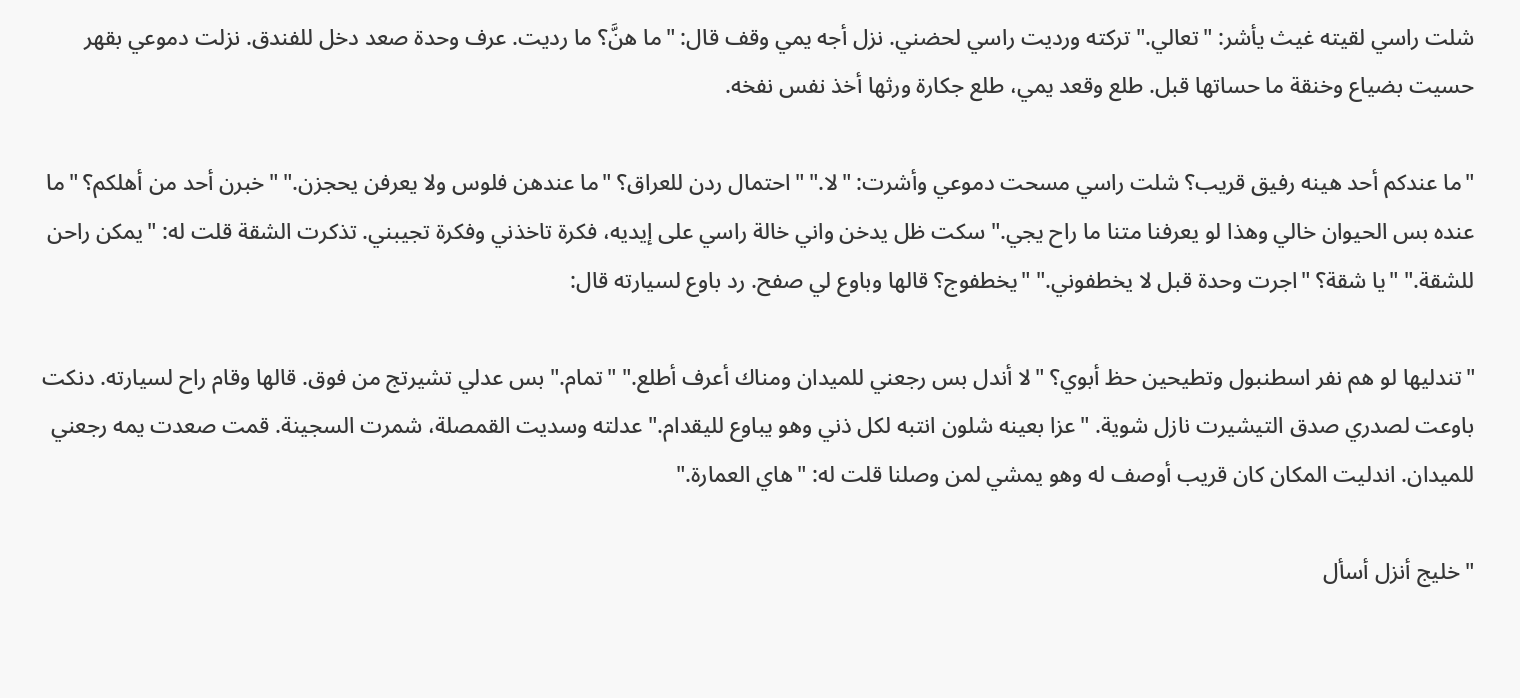شلت راسي لقيته غيث يأشر: "تعالي." تركته ورديت راسي لحضني. نزل أجه يمي وقف قال: "ما هنَّ؟ ما رديت. عرف وحدة صعد دخل للفندق. نزلت دموعي بقهر حسيت بضياع وخنقة ما حساتها قبل. طلع وقعد يمي، طلع جكارة ورثها أخذ نفس نفخه.

"ما عندكم أحد هينه رفيق قريب؟ شلت راسي مسحت دموعي وأشرت: "لا." "احتمال ردن للعراق؟ "ما عندهن فلوس ولا يعرفن يحجزن." "خبرن أحد من أهلكم؟ "ما عنده بس الحيوان خالي وهذا لو يعرفنا متنا ما راح يجي." سكت ظل يدخن واني خالة راسي على إيديه، فكرة تاخذني وفكرة تجيبني. تذكرت الشقة قلت له: "يمكن راحن للشقة." "يا شقة؟ "اجرت وحدة قبل لا يخطفوني." "يخطفوج؟ قالها وباوع لي صفح. رد باوع لسيارته قال:

"تندليها لو هم نفر اسطنبول وتطيحين حظ أبوي؟ "لا أندل بس رجعني للميدان ومناك أعرف أطلع." "تمام." بس عدلي تشيرتج من فوق. قالها وقام راح لسيارته. دنكت باوعت لصدري صدق التيشيرت نازل شوية. "عزا بعينه شلون انتبه لكل ذني وهو يباوع لليقدام." عدلته وسديت القمصلة، شمرت السجينة. قمت صعدت يمه رجعني للميدان. اندليت المكان كان قريب أوصف له وهو يمشي لمن وصلنا قلت له: "هاي العمارة."

"خليج أنزل أسأل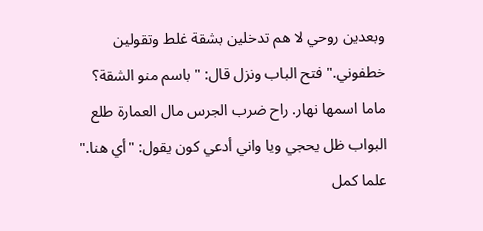وبعدين روحي لا هم تدخلين بشقة غلط وتقولين خطفوني." فتح الباب ونزل قال: "باسم منو الشقة؟ ماما اسمها نهار. راح ضرب الجرس مال العمارة طلع البواب ظل يحجي ويا واني أدعي كون يقول: "أي هنا." علما كمل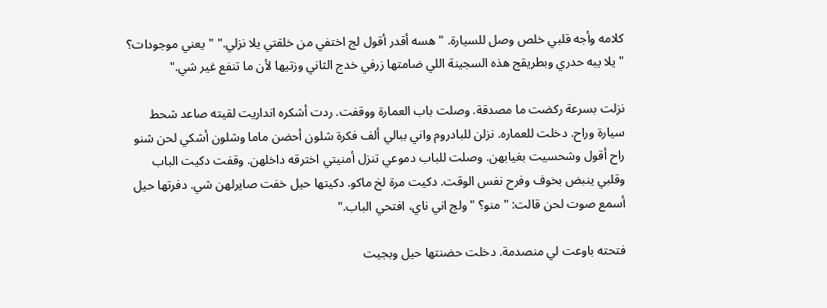كلامه وأجه قلبي خلص وصل للسيارة. "هسه أقدر أقول لج اختفي من خلقتي يلا نزلي." "يعني موجودات؟ "يلا يبه حدري وبطريقج هذه السجينة اللي ضامتها زرفي خدج الثاني وزتيها لأن ما تنفع غير شي."

نزلت بسرعة ركضت ما مصدقة. وصلت باب العمارة ووقفت. ردت أشكره انداريت لقيته صاعد شحط سيارة وراح. دخلت للعماره. نزلن للبادروم واني ببالي ألف فكرة شلون أحضن ماما وشلون أشكي لحن شنو راح أقول وشحسيت بغيابهن. وصلت للباب دموعي تنزل أمنيتي اخترقه داخلهن. وقفت دكيت الباب وقلبي ينبض بخوف وفرح نفس الوقت. دكيت مرة لخ ماكو. دكيتها حيل خفت صايرلهن شي. دفرتها حيل أسمع صوت لحن قالت: "منو؟ "ولج اني ناي، افتحي الباب."

فتحته باوعت لي منصدمة. دخلت حضنتها حيل وبجيت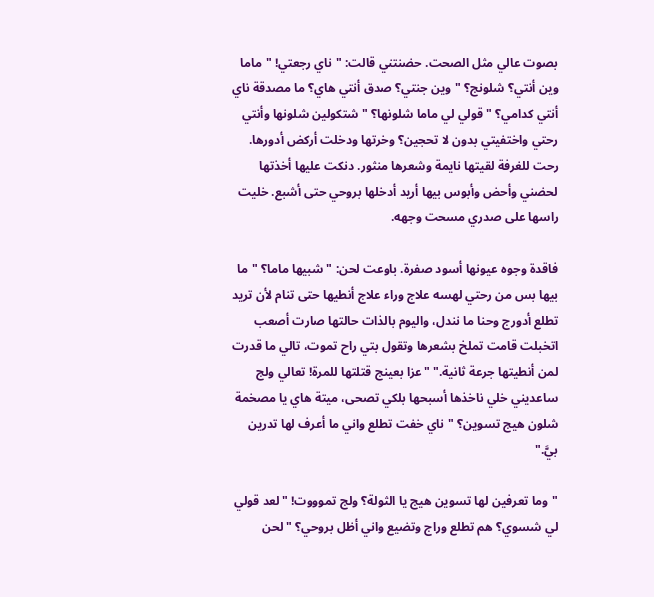بصوت عالي مثل الصحت. حضنتني قالت: "ناي رجعتي! "ماما وين أنتي؟ شلونج؟ "وين جنتي؟ صدق أنتي هاي؟ ما مصدقة ناي أنتي كدامي؟ "قولي لي ماما شلونها؟ "شتكولين شلونها وأنتي رحتي واختفيتي بدون لا تحجين؟ وخرتها ودخلت أركض أدورها. رحت للغرفة لقيتها نايمة وشعرها منثور. دنكت عليها أخذتها لحضني وأحض وأبوس بيها أريد أدخلها بروحي حتى أشبع. خليت راسها على صدري مسحت وجهه.

فاقدة وجوه عيونها أسود صفرة. باوعت لحن: "شبيها ماما؟ "ما بيها بس من رحتي لهسه علاج وراء علاج أنطيها حتى تنام لأن تريد تطلع أدورج وحنا ما نندل، واليوم بالذات حالتها صارت أصعب اتخبلت قامت تملخ بشعرها وتقول بتي راح تموت، تالي ما قدرت لمن أنطيتها جرعة ثانية." "عزا بعينج قتلتها للمرة! تعالي ولج ساعديني خلي ناخذها أسبحها بلكي تصحى، ميتة هاي يا مصخمة شلون هيج تسوين؟ "ناي خفت تطلع واني ما أعرف لها تدرين بيَّ."

"وما تعرفين لها تسوين هيج يا الثولة؟ ولج تموووت! "لعد قولي لي شسوي؟ هم تطلع وراج وتضيع واني أظل بروحي؟ "لحن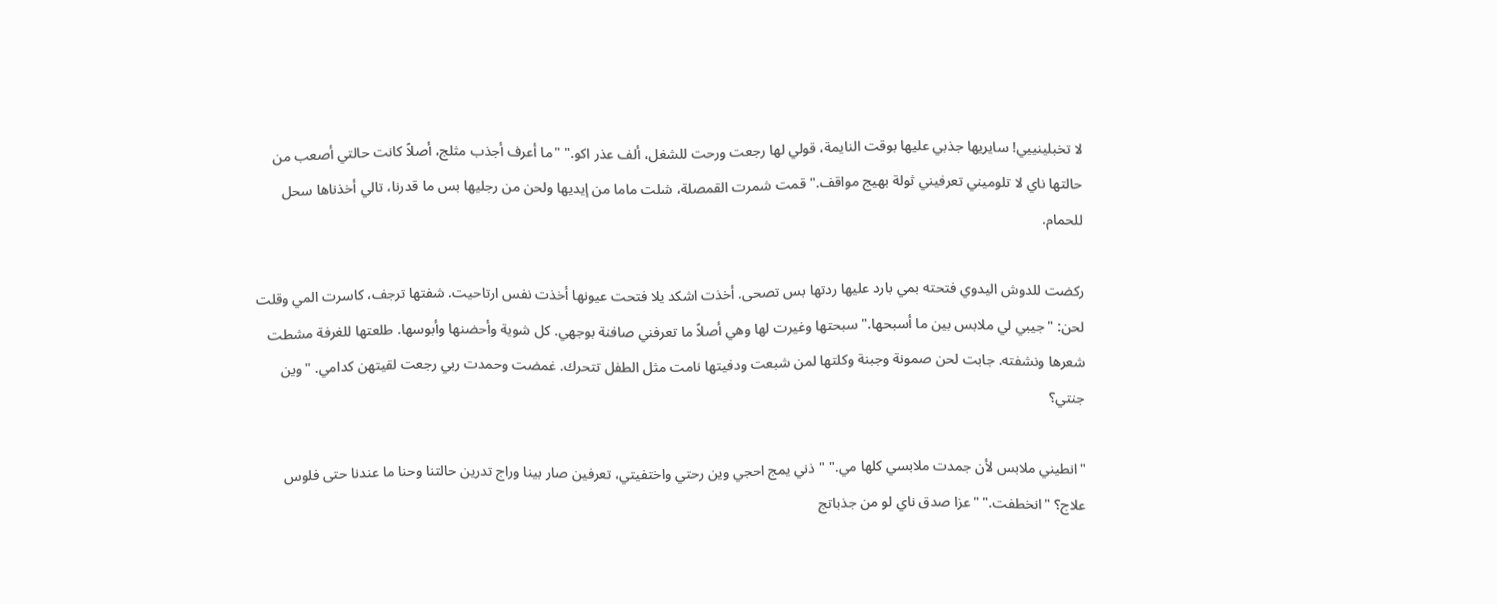لا تخبلينييي! سايريها جذبي عليها بوقت النايمة، قولي لها رجعت ورحت للشغل، ألف عذر اكو." "ما أعرف أجذب مثلج، أصلاً كانت حالتي أصعب من حالتها ناي لا تلوميني تعرفيني ثولة بهيج مواقف." قمت شمرت القمصلة، شلت ماما من إيديها ولحن من رجليها بس ما قدرنا، تالي أخذناها سحل للحمام.

ركضت للدوش اليدوي فتحته بمي بارد عليها ردتها بس تصحى. أخذت اشكد يلا فتحت عيونها أخذت نفس ارتاحيت. شفتها ترجف، كاسرت المي وقلت لحن: "جيبي لي ملابس بين ما أسبحها." سبحتها وغيرت لها وهي أصلاً ما تعرفني صافنة بوجهي. كل شوية وأحضنها وأبوسها. طلعتها للغرفة مشطت شعرها ونشفته. جابت لحن صمونة وجبنة وكلتها لمن شبعت ودفيتها نامت مثل الطفل تتحرك. غمضت وحمدت ربي رجعت لقيتهن كدامي. "وين جنتي؟

"انطيني ملابس لأن جمدت ملابسي كلها مي." "ذني يمج احجي وين رحتي واختفيتي، تعرفين صار بينا وراج تدرين حالتنا وحنا ما عندنا حتى فلوس علاج؟ "انخطفت." "عزا صدق ناي لو من جذباتج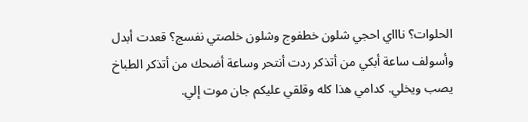الحلوات؟ ناااي احجي شلون خطفوج وشلون خلصتي نفسج؟ قعدت أبدل وأسولف ساعة أبكي من أتذكر ردت أنتحر وساعة أضحك من أتذكر الطباخ يصب ويخلي. كدامي هذا كله وقلقي عليكم جان موت إلي.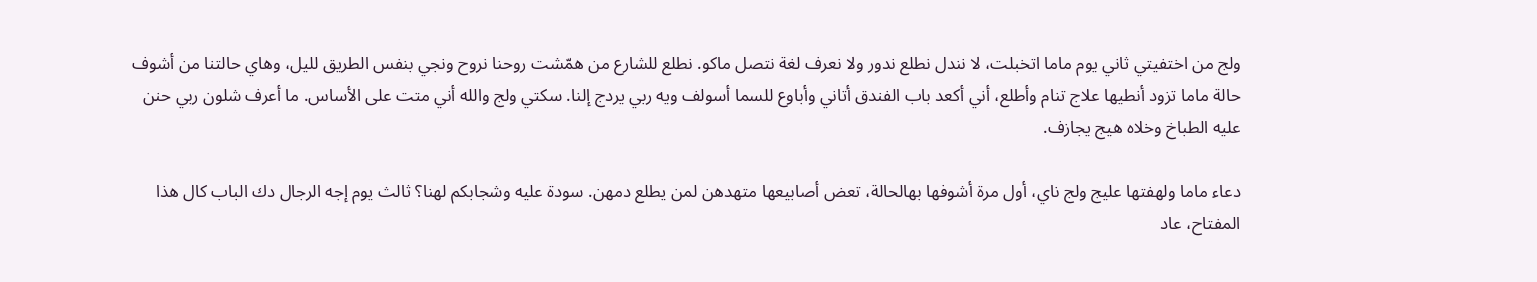ولج من اختفيتي ثاني يوم ماما اتخبلت، لا نندل نطلع ندور ولا نعرف لغة نتصل ماكو. نطلع للشارع من همّشت روحنا نروح ونجي بنفس الطريق لليل، وهاي حالتنا من أشوف حالة ماما تزود أنطيها علاج تنام وأطلع، أني أكعد باب الفندق أتاني وأباوع للسما أسولف ويه ربي يردج إلنا. سكتي ولج والله أني متت على الأساس. ما أعرف شلون ربي حنن عليه الطباخ وخلاه هيج يجازف.

دعاء ماما ولهفتها عليج ولج ناي، أول مرة أشوفها بهالحالة، تعض أصابيعها متهدهن لمن يطلع دمهن. سودة عليه وشجابكم لهنا؟ ثالث يوم إجه الرجال دك الباب كال هذا المفتاح، عاد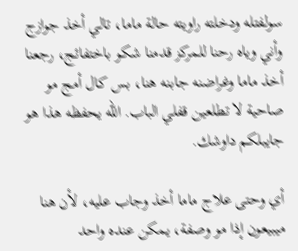سولفتله ودخلته راويته حالة ماما، تالي أخذ جوازج وأني وياه رحنا للمركز قدمنا شكو باختفائج، رجعنا أخذ ماما وغراضنه جابنه هنا، بس كال أمج مو صاحية لا تطلعين قفلي الباب. الله يحفظه هذا هو جايبلكم داوشك.

أي وحتى علاج ماما أخذ وجاب عليه، لأن هنا ميبيعون إذا مو وصفة، يمكن عنده واحد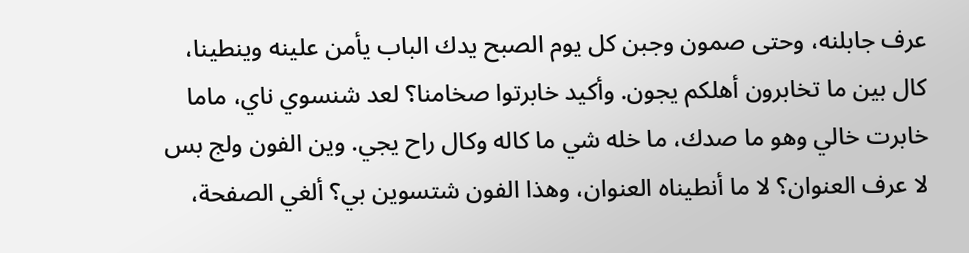عرف جابلنه، وحتى صمون وجبن كل يوم الصبح يدك الباب يأمن علينه وينطينا، كال بين ما تخابرون أهلكم يجون. وأكيد خابرتوا صخامنا؟ لعد شنسوي ناي، ماما خابرت خالي وهو ما صدك، ما خله شي ما كاله وكال راح يجي. وين الفون ولج بس لا عرف العنوان؟ لا ما أنطيناه العنوان، وهذا الفون شتسوين بي؟ ألغي الصفحة،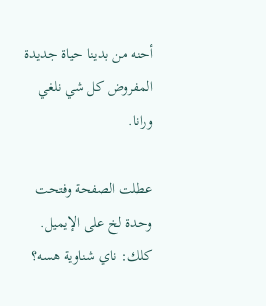أحنه من بدينا حياة جديدة المفروض كل شي نلغي ورانا.

عطلت الصفحة وفتحت وحدة لخ على الإيميل. كلك: ناي شناوية هسه؟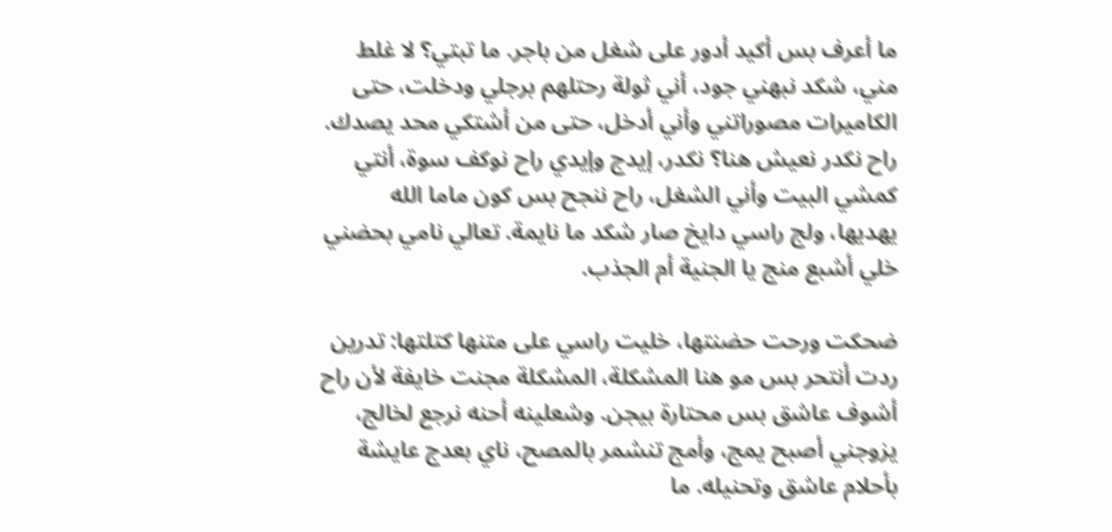ما أعرف بس أكيد أدور على شغل من باجر. ما تبتي؟ لا غلط مني، شكد نبهني جود، أني ثولة رحتلهم برجلي ودخلت، حتى الكاميرات مصوراتني وأني أدخل، حتى من أشتكي محد يصدك. راح نكدر نعيش هنا؟ نكدر، إيدج وإيدي راح نوكف سوة، أنتي كمشي البيت وأني الشغل، راح ننجح بس كون ماما الله يهديها، ولج راسي دايخ صار شكد ما نايمة. تعالي نامي بحضني خلي أشبع منج يا الجنية أم الجذب.

ضحكت ورحت حضنتها، خليت راسي على متنها كتلتها: تدرين ردت أنتحر بس مو هنا المشكلة، المشكلة مجنت خايفة لأن راح أشوف عاشق بس محتارة بيجن. وشعلينه أحنه نرجع لخالج، يزوجني أصبح يمج، وأمج تنشمر بالمصح، ناي بعدج عايشة بأحلام عاشق وتحنيله. ما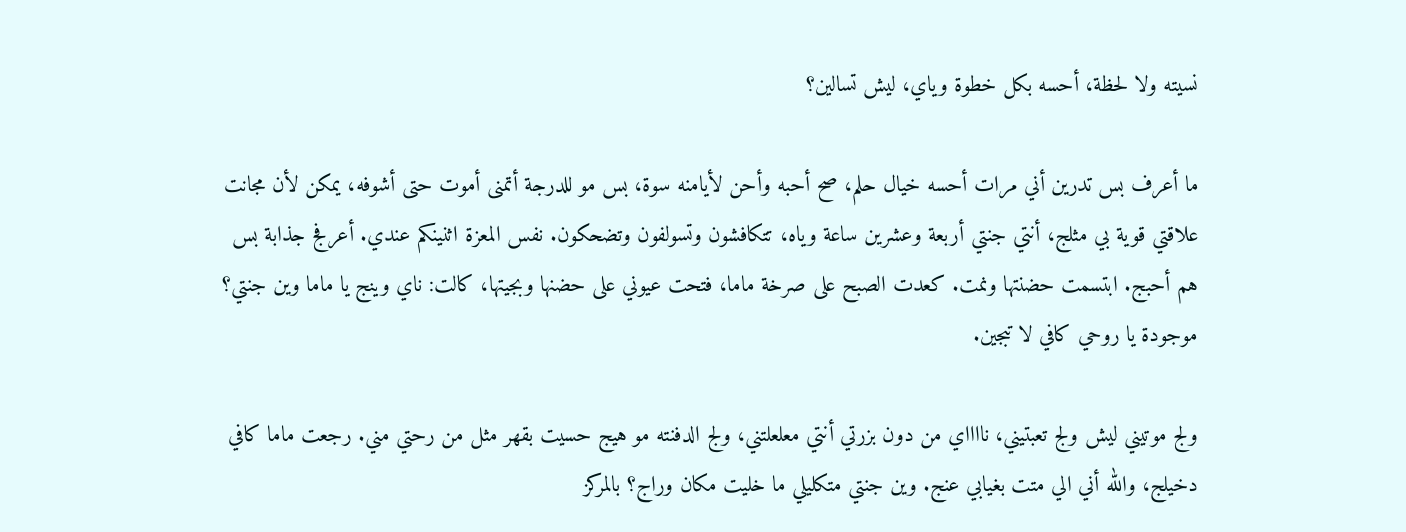نسيته ولا لحظة، أحسه بكل خطوة وياي، ليش تسالين؟

ما أعرف بس تدرين أني مرات أحسه خيال حلم، صح أحبه وأحن لأيامنه سوة، بس مو للدرجة أتمنى أموت حتى أشوفه، يمكن لأن مجانت علاقتي قوية بي مثلج، أنتي جنتي أربعة وعشرين ساعة وياه، تتكافشون وتسولفون وتضحكون. نفس المعزة اثنينكم عندي. أعرفج جذابة بس هم أحبج. ابتسمت حضنتها ونمت. كعدت الصبح على صرخة ماما، فتحت عيوني على حضنها وبجيتها، كالت: ناي وينج يا ماما وين جنتي؟ موجودة يا روحي كافي لا تبجين.

ولج موتيني ليش ولج تعبتيني، نااااي من دون بزرتي أنتي معلعلتني، ولج الدفنته مو هيج حسيت بقهر مثل من رحتي مني. رجعت ماما كافي دخيلج، والله أني الي متت بغيابي عنج. وين جنتي متكليلي ما خليت مكان وراج؟ بالمركز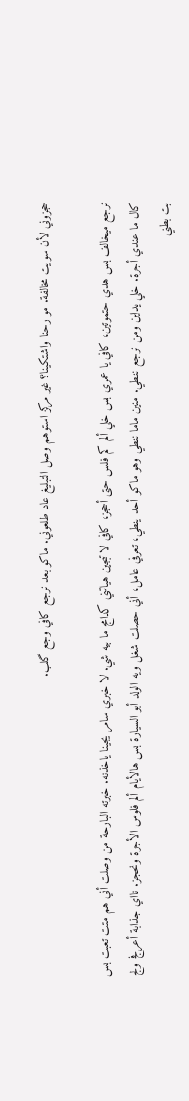حجزوني لأن سويت مخالفة. مو رحنا واشتكينا؟ غير مركز استوهم وصل التبليغ عاد طلعوني. ماكو بعد نرجع كافي وجع گلب.

نرجع ميخالف بس هدي حتموتين، كافي يا عمري بس خلي ألم كم فلس حتى أحجز، كافي لا تبجين هياتني كدامج ما بيه شي. لا خبري سامر يجينا ياخذنه. خبرته البارحة من وصلت أني هم متت تعبت بس كال ما عندي أجرة. خلي يداين ومن نرجع ننطي. منين ماما ننطي وهو ماكو أحد ينطي، تعرفي عامل، أني حصلت شغل ويه الولد أبو السيارة بس هالأيام ألم فلوس الأجرة ونحجز. نااي جذابة أعرفج ولج بت بطني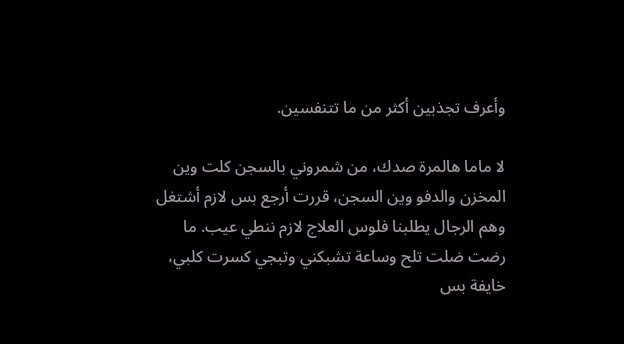وأعرف تجذبين أكثر من ما تتنفسين.

لا ماما هالمرة صدك، من شمروني بالسجن كلت وين المخزن والدفو وين السجن، قررت أرجع بس لازم أشتغل وهم الرجال يطلبنا فلوس العلاج لازم ننطي عيب. ما رضت ضلت تلح وساعة تشبكني وتبجي كسرت كلبي، خايفة بس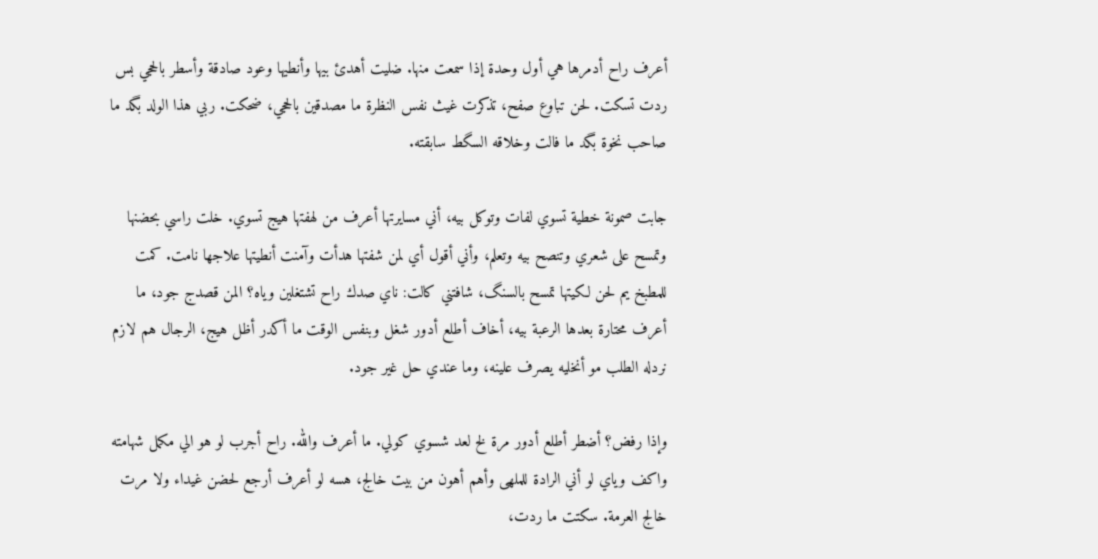أعرف راح أدمرها هي أول وحدة إذا سمعت منها. ضليت أهدئ بيها وأنطيها وعود صادقة وأسطر بالحجي بس ردت تسكت. لحن تباوع صفح، تذكرت غيث نفس النظرة ما مصدقين بالحجي، ضحكت. ربي هذا الولد بگد ما صاحب نخوة بگد ما فالت وخلاقه السگط سابقته.

جابت صمونة خطية تسوي لفات وتوكل بيه، أني مسايرتها أعرف من لهفتها هيج تسوي. خلت راسي بحضنها وتمسح على شعري وتنصح بيه وتعلم، وأني أقول أي لمن شفتها هدأت وآمنت أنطيتها علاجها نامت. كمت للمطبخ يم لحن لكيتها تمسح بالسنگ، شافتني كالت: ناي صدك راح تشتغلين وياه؟ المن قصدج جود، ما أعرف محتارة بعدها الرعبة بيه، أخاف أطلع أدور شغل وبنفس الوقت ما أكدر أظل هيج، الرجال هم لازم نردله الطلب مو أنخليه يصرف علينه، وما عندي حل غير جود.

وإذا رفض؟ أضطر أطلع أدور مرة لخ لعد شسوي كولي. ما أعرف والله. راح أجرب لو هو الي مكمل شهامته واكف وياي لو أني الرادة للملهى وأهم أهون من بيت خالج، هسه لو أعرف أرجع لحضن غيداء ولا مرت خالج العرمة. سكتت ما ردت،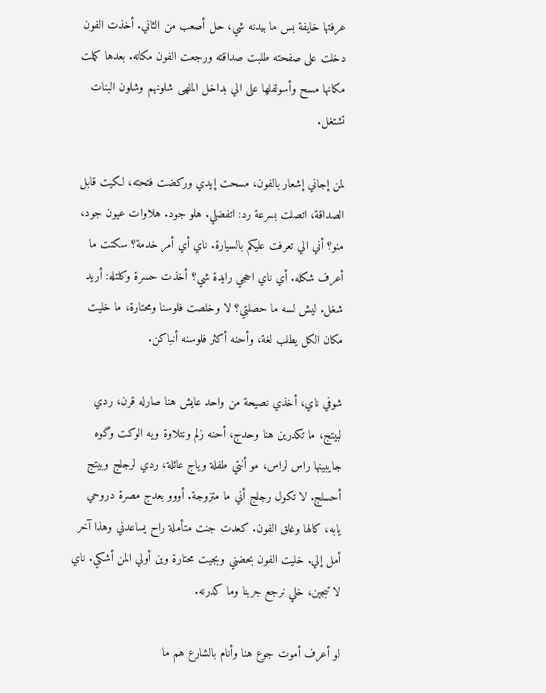عرفتها خايفة بس ما بيدنه شي، حل أصعب من الثاني. أخذت الفون دخلت على صفحته طلبت صداقته ورجعت الفون مكانه. بعدها كملت مكانها مسح وأسولفلها على الي بداخل الملهى شلونهم وشلون البنات تشتغل.

لمن إجاني إشعار بالفون، مسحت إيدي وركضت فتحته، لكيت قابل الصداقة، اتصلت بسرعة رد: اتفضلي. هلو جود. هلاوات عيون جود، منو؟ أني الي تعرفت عليكم بالسيارة. ناي أي أمر خدمة؟ سكتت ما أعرف شكله. أي ناي احجي رايدة شي؟ أخذت حسرة وكلتله: أريد شغل. ليش لسه ما حصلتي؟ لا وخلصت فلوسنا ومحتارة، ما خليت مكان الكل يطلب لغة، وأحنه أكثر فلوسنه أنباكن.

شوفي ناي، أخذي نصيحة من واحد عايش هنا صارله قرن، ردي لبيتج، ما تكدرين هنا وحدج، أحنه زلم ونتلاوة ويه الوكت وگوه جايبينها راس لراس، مو أنتي طفلة وياج عائلة، ردي لرجلج وبيتج أحسلج. لا تكول رجلج أني ما متزوجة. أووو بعدج مصرة دروحي يابه، كالها وغلق الفون. كعدت جنت متأملة راح يساعدني وهذا آخر أمل إلي. خليت الفون بحضني وبجيت محتارة وين أولي المن أشكي. ناي لا تبجين، خلي نرجع جربنا وما كدرنه.

لو أعرف أموت جوع هنا وأنام بالشارع هم ما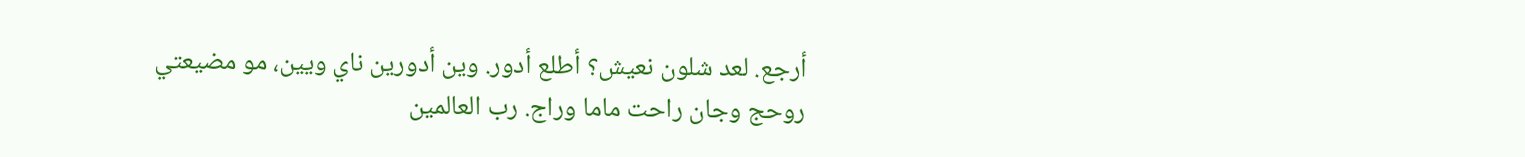أرجع. لعد شلون نعيش؟ أطلع أدور. وين أدورين ناي ويين، مو مضيعتي روحج وجان راحت ماما وراج. رب العالمين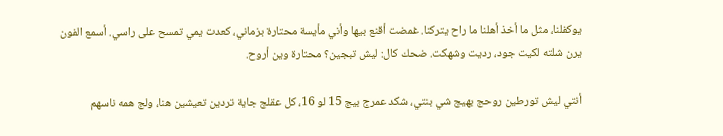يوكفلنا، مثل ما أخذ أهلنا ما راح يتركنا. غمضت أقنع بيها وأني مأيسة محتارة بزماني، كعدت يمي تمسح على راسي. أسمع الفون يرن شلته لكيت جود، رديت وشهكت. ضحك كال: ليش تبجين؟ محتارة وين أروح.

أنتي ليش تورطين روحج بهيج شي بنتي، شكد عمرج بيج 15 لو 16، كل عقلج جاية تردين تعيشين هنا، ولج همه ناسهم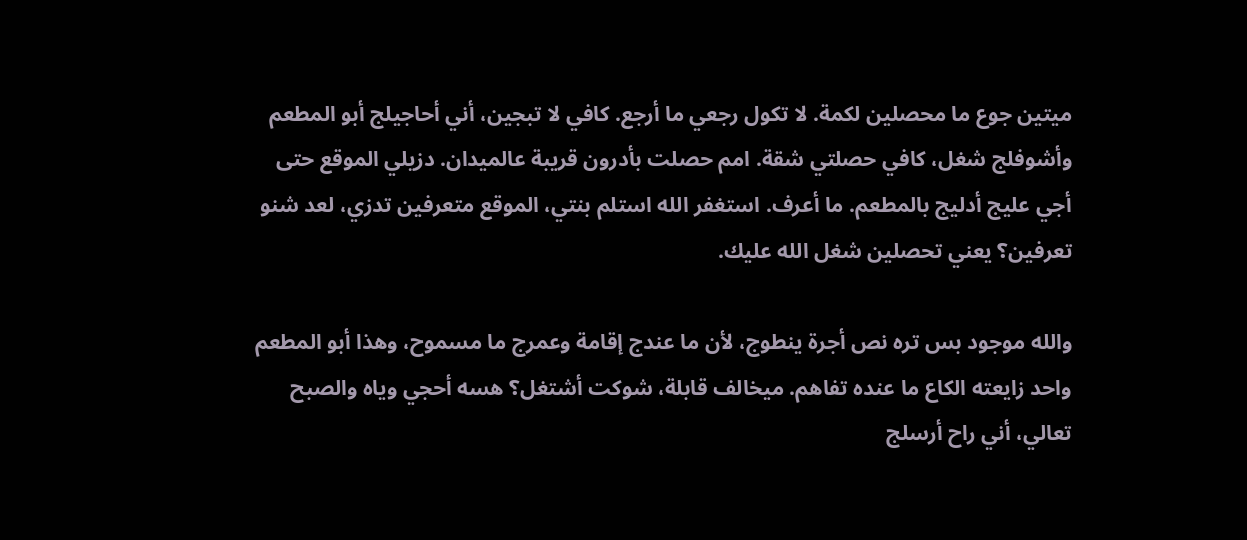ميتين جوع ما محصلين لكمة. لا تكول رجعي ما أرجع. كافي لا تبجين، أني أحاجيلج أبو المطعم وأشوفلج شغل، كافي حصلتي شقة. امم حصلت بأدرون قريبة عالميدان. دزيلي الموقع حتى أجي عليج أدليج بالمطعم. ما أعرف. استغفر الله استلم بنتي، الموقع متعرفين تدزي، لعد شنو تعرفين؟ يعني تحصلين شغل الله عليك.

والله موجود بس تره نص أجرة ينطوج، لأن ما عندج إقامة وعمرج ما مسموح، وهذا أبو المطعم واحد زايعته الكاع ما عنده تفاهم. ميخالف قابلة، شوكت أشتغل؟ هسه أحجي وياه والصبح تعالي، أني راح أرسلج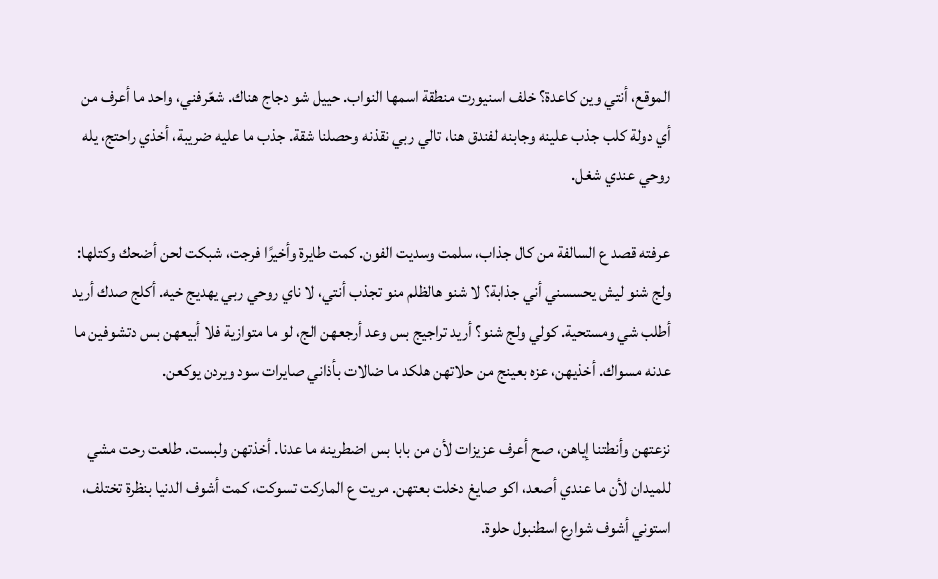الموقع، أنتي وين كاعدة؟ خلف اسنيورت منطقة اسمها النواب. حييل شو دجاج هناك. شعّرفني، واحد ما أعرف من أي دولة كلب جذب علينه وجابنه لفندق هنا، تالي ربي نقذنه وحصلنا شقة. جذب ما عليه ضريبة، أخذي راحتج، يله روحي عندي شغل.

عرفته قصد ع السالفة من كال جذاب، سلمت وسديت الفون. كمت طايرة وأخيرًا فرجت، شبكت لحن أضحك وكتلها: ولج شنو ليش يحسسني أني جذابة؟ لا شنو هالظلم منو تجذب أنتي، لا ناي روحي ربي يهديج خيه. أكلج صدك أريد أطلب شي ومستحية. كولي ولج شنو؟ أريد تراجيج بس وعد أرجعهن الج، لو ما متوازية فلا أبيعهن بس دتشوفين ما عدنه مسواك. أخذيهن، عزه بعينج من حلاتهن هلكد ما ضالات بأذاني صايرات سود ويردن يوكعن.

نزعتهن وأنطتنا إياهن، صح أعرف عزيزات لأن من بابا بس اضطرينه ما عدنا. أخذتهن ولبست. طلعت رحت مشي للميدان لأن ما عندي أصعد، اكو صايغ دخلت بعتهن. مريت ع الماركت تسوكت، كمت أشوف الدنيا بنظرة تختلف، استوني أشوف شوارع اسطنبول حلوة.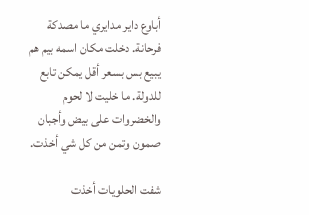أباوع داير مدايري ما مصدكة فرحانة. دخلت مكان اسمه بيم هم يبيع بس بسعر أقل يمكن تابع للدولة. ما خليت لا لحوم والخضروات على بيض وأجبان صمون وتمن من كل شي أخذت.

شفت الحلويات أخذت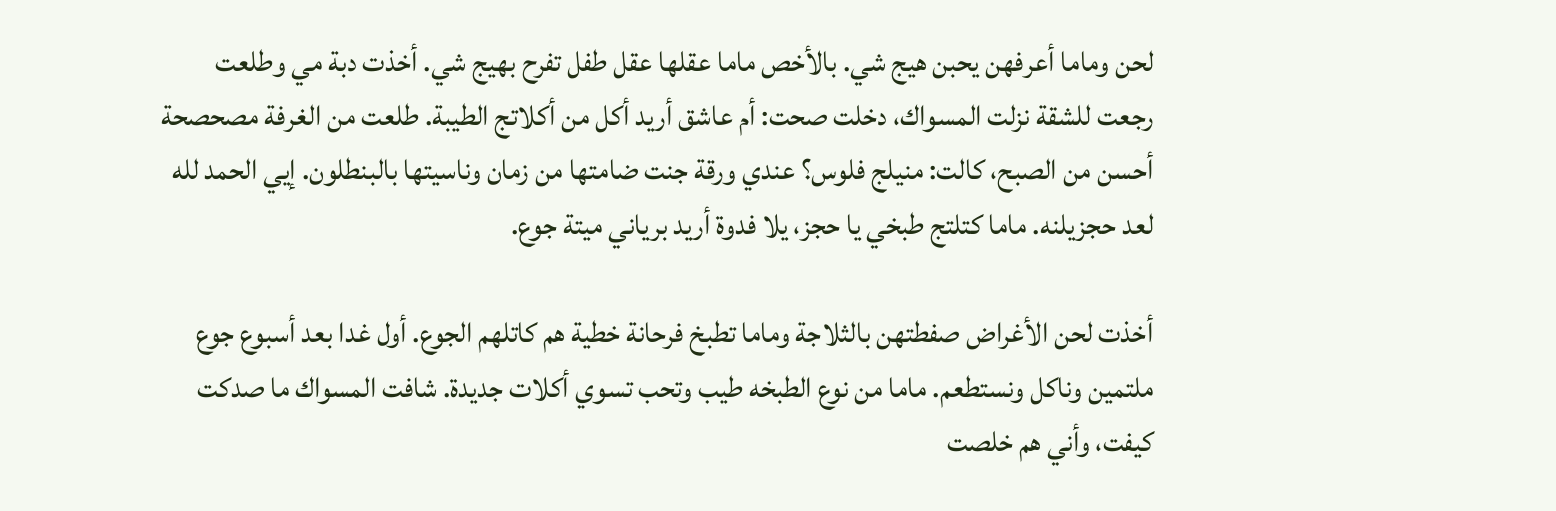لحن وماما أعرفهن يحبن هيج شي. بالأخص ماما عقلها عقل طفل تفرح بهيج شي. أخذت دبة مي وطلعت رجعت للشقة نزلت المسواك، دخلت صحت: أم عاشق أريد أكل من أكلاتج الطيبة. طلعت من الغرفة مصحصحة أحسن من الصبح، كالت: منيلج فلوس؟ عندي ورقة جنت ضامتها من زمان وناسيتها بالبنطلون. إيي الحمد لله لعد حجزيلنه. ماما كتلتج طبخي يا حجز، يلا فدوة أريد برياني ميتة جوع.

أخذت لحن الأغراض صفطتهن بالثلاجة وماما تطبخ فرحانة خطية هم كاتلهم الجوع. أول غدا بعد أسبوع جوع ملتمين وناكل ونستطعم. ماما من نوع الطبخه طيب وتحب تسوي أكلات جديدة. شافت المسواك ما صدكت كيفت، وأني هم خلصت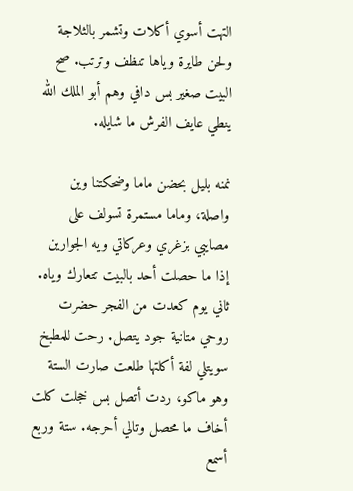التهت أسوي أكلات وتشمر بالثلاجة ولحن طايرة وياها تنظف وترتب. صح البيت صغير بس دافي وهم أبو الملك الله ينطي عايف الفرش ما شايله.

نمنه بليل بحضن ماما وضحكتنا وين واصلة، وماما مستمرة تسولف على مصايبي بزغري وعركاتي ويه الجوارين إذا ما حصلت أحد بالبيت تتعارك وياه. ثاني يوم كعدت من الفجر حضرت روحي متانية جود يتصل. رحت للمطبخ سويتلي لفة أكلتها طلعت صارت الستة وهو ماكو، ردت أتصل بس خجلت كلت أخاف ما محصل وتالي أحرجه. ستة وربع أسمع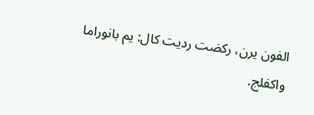الفون يرن، ركضت رديت كال: يم بانوراما واكفلج.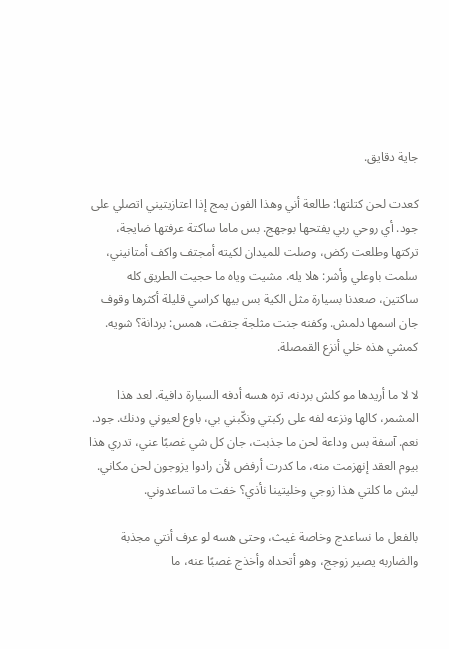جاية دقايق.

كعدت لحن كتلتها: طالعة أني وهذا الفون يمج إذا اعتازيتيني اتصلي على جود. أي روحي ربي يفتحها بوجهج. بس ماما ساكتة عرفتها ضايجة، تركتها وطلعت ركض، وصلت للميدان لكيته أمجتف واكف أمتانيني، سلمت باوعلي وأشر: هلا يله. مشيت وياه ما حجيت الطريق كله ساكتين، صعدنا بسيارة مثل الكية بس بيها كراسي قليلة أكثرها وقوف جان اسمها دلمش. وكفنه جنت مثلجة جتفت، همس: بردانة؟ شويه. كمشي هذه خلي أنزع القمصلة.

لا لا ما أريدها مو كلش بردنه، تره هسه أدفه السيارة دافية. لعد هذا المشمر، كالها ونزعه لفه على ركبتي ونكّبني بي، باوع لعيوني ودنك. جود. نعم. آسفة بس وداعة لحن ما جذبت، جان كل شي غصبًا عني، تدري هذا بيوم العقد إنهزمت منه، ما كدرت أرفض لأن رادوا يزوجون لحن مكاني. ليش ما كلتي هذا زوجي وخليتينا نأذي؟ خفت ما تساعدوني.

بالفعل ما نساعدج وخاصة غيث، وحتى هسه لو عرف أنتي مجذبة والضاربه يصير زوجج، وهو أتحداه وأخذج غصبًا عنه، ما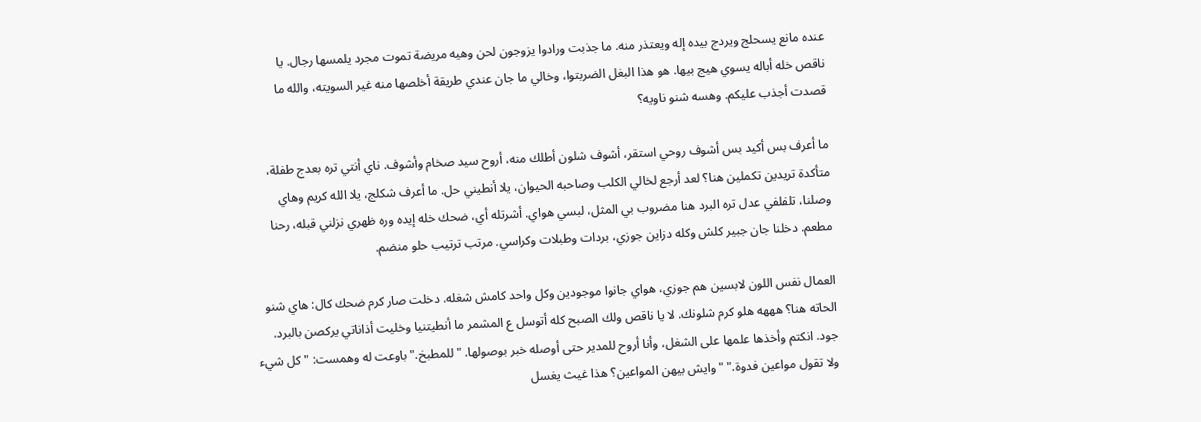عنده مانع يسحلج ويردج بيده إله ويعتذر منه. ما جذبت ورادوا يزوجون لحن وهيه مريضة تموت مجرد يلمسها رجال. يا ناقص خله أباله يسوي هيج بيها. هو هذا البغل الضربتوا، وخالي ما جان عندي طريقة أخلصها منه غير السويته، والله ما قصدت أجذب عليكم. وهسه شنو ناويه؟

ما أعرف بس أكيد بس أشوف روحي استقر، أشوف شلون أطلك منه، أروح سيد صخام وأشوف. ناي أنتي تره بعدج طفلة، متأكدة تريدين تكملين هنا؟ لعد أرجع لخالي الكلب وصاحبه الحيوان، يلا أنطيني حل. ما أعرف شكلج، يلا الله كريم وهاي وصلنا، تلفلفي عدل تره البرد هنا مضروب بي المثل، لبسي هواي. أشرتله أي، ضحك خله إيده وره ظهري نزلني قبله، رحنا مطعم. دخلنا جان جبير كلش وكله دزاين جوزي، بردات وطبلات وكراسي. مرتب ترتيب حلو منضم.

العمال نفس اللون لابسين هم جوزي، هواي جانوا موجودين وكل واحد كامش شغله. دخلت صار كرم ضحك كال: هاي شنو الحاته هنا؟ هههه هلو كرم شلونك. لا يا ناقص ولك الصبح كله أتوسل ع المشمر ما أنطيتنيا وخليت أذاناتي يركصن بالبرد. جود. انكتم وأخذها علمها على الشغل، وأنا أروح للمدير حتى أوصله خبر بوصولها. "للمطبخ." باوعت له وهمست: "كل شيء ولا تقول مواعين فدوة." "وايش بيهن المواعين؟ هذا غيث يغسل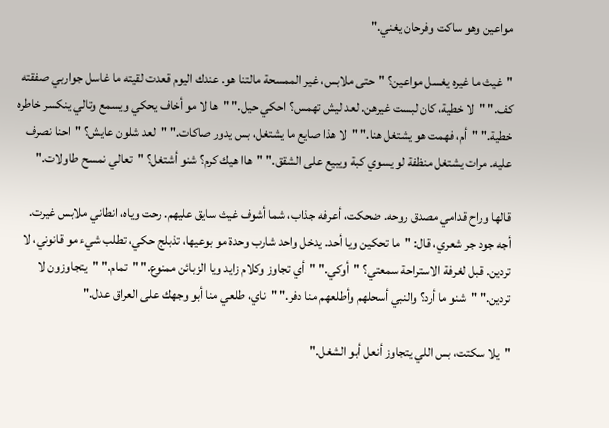مواعين وهو ساكت وفرحان يغني."

"غيث ما غيره يغسل مواعين؟ "حتى ملابس، غير الممسحة مالتنا هو. عندك اليوم قعدت لقيته ما غاسل جواربي صفقته كف." "لا خطية، كان لبست غيرهن. لعد ليش تهمس؟ احكي حيل." "ها لا مو أخاف يحكي ويسمع وتالي ينكسر خاطره خطية." "أم، فهمت هو يشتغل هنا." "لا هذا صايع ما يشتغل، بس يدور صاكات." "لعد شلون عايش؟ "احنا نصرف عليه. مرات يشتغل منظفة لو يسوي كبة ويبيع على الشقق." "هاا هيك كرم؟ شنو أشتغل؟ "تعالي نمسح طاولات."

قالها وراح قدامي مصدق روحه. ضحكت، أعرفه جذاب، شما أشوف غيث سايق عليهم. رحت وياه، انطاني ملابس غيرت. أجه جود جر شعري، قال: "ما تحكين ويا أحد. يدخل واحد شارب وحدة مو بوعيها، تذبلج حكي، تطلب شيء مو قانوني، لا تردين. قبل لغرفة الاستراحة سمعتي؟ "أوكي." "أي تجاوز وكلام زايد ويا الزبائن ممنوع." "تمام." "يتجاوزون لا تردين." "شنو ما أرد؟ والنبي أسحلهم وأطلعهم منا دفر." "ناي، طلعي منا أبو وجهك على العراق عدل."

"يلا سكتت، بس اللي يتجاوز أنعل أبو الشغل."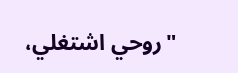"روحي اشتغلي،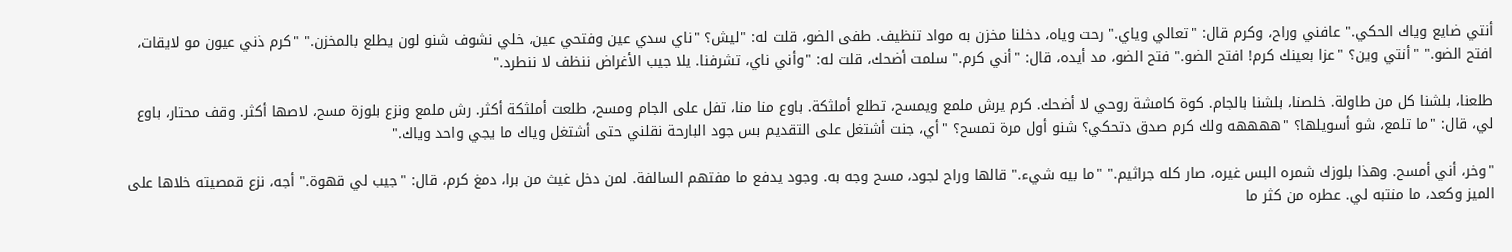أنتي ضايع وياك الحكي." عافني وراح، وكرم قال: "تعالي وياي." رحت وياه، دخلنا مخزن به مواد تنظيف. طفى الضو، قلت له: "ليش؟ "ناي سدي عين وفتحي عين، خلي نشوف شنو لون يطلع بالمخزن." "كرم ذني عيون مو لايقات، افتح الضو." "أنتي وين؟ "عزا بعينك كرم! افتح الضو." فتح الضو، مد أيده، قال: "أني كرم." سلمت أضحك، قلت له: "وأني ناي، تشرفنا. يلا جيب الأغراض ننظف لا ننطرد."

طلعنا، بلشنا كل من طاولة. خلصنا، بلشنا بالجام. كوة كامشة روحي لا أضحك. كرم يرش ملمع ويمسح، تطلع أملثكة. باوع منا منا، تفل على الجام ومسح، طلعت أملثكة أكثر. رش ملمع ونزع بلوزة مسح، لاصها أكثر. وقف محتار، باوع لي، قال: "ما تلمع، شو أسويلها؟ "ههههه ولك كرم صدق دتحكي؟ شنو أول مرة تمسح؟ "أي، جنت أشتغل على التقديم بس جود البارحة نقلني حتى أشتغل وياك ما يجي واحد وياك."

"وخر، أني أمسح. وهذا بلوزك شمره البس غيره، صار كله جراثيم." "ما بيه شيء." قالها وراح لجود، مسح وجه به. وجود يدفع ما مفتهم السالفة. لمن دخل غيث من برا، دمغ كرم، قال: "جيب لي قهوة." أجه، نزع قمصيته خلاها على الميز وكعد، ما منتبه لي. عطره من كثر ما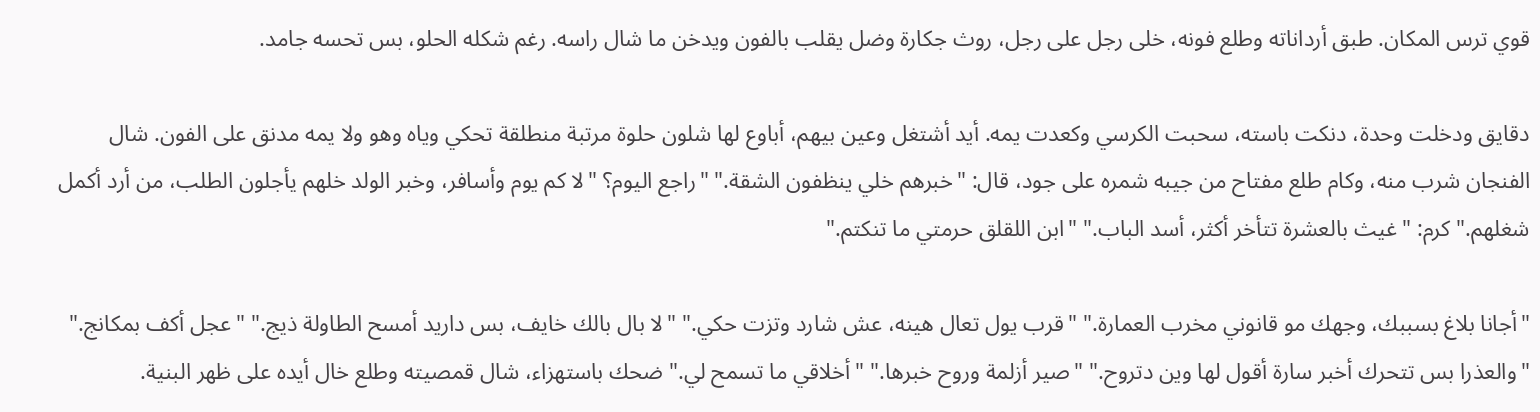قوي ترس المكان. طبق أرداناته وطلع فونه، خلى رجل على رجل، روث جكارة وضل يقلب بالفون ويدخن ما شال راسه. رغم شكله الحلو، بس تحسه جامد.

دقايق ودخلت وحدة، دنكت باسته، سحبت الكرسي وكعدت يمه. أيد أشتغل وعين بيهم، أباوع لها شلون حلوة مرتبة منطلقة تحكي وياه وهو ولا يمه مدنق على الفون. شال الفنجان شرب منه، وكام طلع مفتاح من جيبه شمره على جود، قال: "خبرهم خلي ينظفون الشقة." "راجع اليوم؟ "لا كم يوم وأسافر، وخبر الولد خلهم يأجلون الطلب، من أرد أكمل شغلهم." كرم: "غيث بالعشرة تتأخر أكثر، أسد الباب." "ابن اللقلق حرمتي ما تنكتم."

"أجانا بلاغ بسببك، وجهك مو قانوني مخرب العمارة." "قرب يول تعال هينه، عش شارد وتزت حكي." "لا بال بالك خايف، بس داريد أمسح الطاولة ذيج." "عجل أكف بمكانج." "والعذرا بس تتحرك أخبر سارة أقول لها وين دتروح." "صير أزلمة وروح خبرها." "أخلاقي ما تسمح لي." ضحك باستهزاء، شال قمصيته وطلع خال أيده على ظهر البنية.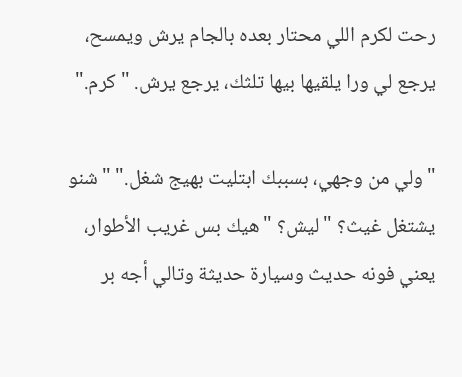رحت لكرم اللي محتار بعده بالجام يرش ويمسح، يرجع لي ورا يلقيها بيها تلثك، يرجع يرش. "كرم."

"ولي من وجهي، بسببك ابتليت بهيج شغل." "شنو يشتغل غيث؟ "ليش؟ "هيك بس غريب الأطوار، يعني فونه حديث وسيارة حديثة وتالي أجه بر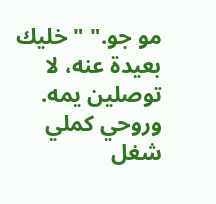مو جو." "خليك بعيدة عنه، لا توصلين يمه. وروحي كملي شغل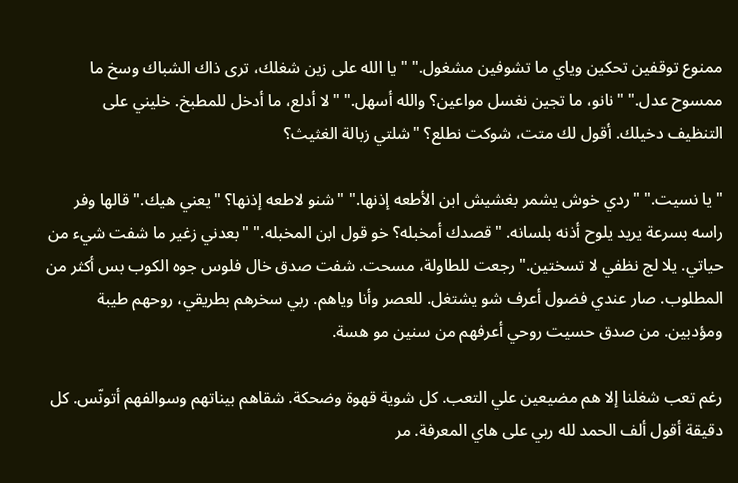ممنوع توقفين تحكين وياي ما تشوفين مشغول." "يا الله على زين شغلك، ترى ذاك الشباك وسخ ما ممسوح عدل." "نانو، ما تجين نغسل مواعين؟ والله أسهل." "لا أدلع، ما أدخل للمطبخ. خليني على التنظيف دخيلك. أقول لك متت، شوكت نطلع؟ "شلتي زبالة الغثيث؟

"يا نسيت." "ردي خوش يشمر بغشيش ابن الأطعه إذنها." "شنو لاطعه إذنها؟ "يعني هيك." قالها وفر راسه بسرعة يريد يلوح أذنه بلسانه. "قصدك أمخبله؟ خو قول ابن المخبله." "بعدني زغير ما شفت شيء من حياتي. يلا لج نظفي لا تسختين." رجعت للطاولة، مسحت. شفت صدق خال فلوس جوه الكوب بس أكثر من المطلوب. صار عندي فضول أعرف شو يشتغل. للعصر وأنا وياهم. ربي سخرهم بطريقي، روحهم طيبة ومؤدبين. من صدق حسيت روحي أعرفهم من سنين مو هسة.

رغم تعب شغلنا إلا هم مضيعين علي التعب. كل شوية قهوة وضحكة. شقاهم بيناتهم وسوالفهم أتونّس. كل دقيقة أقول ألف الحمد لله ربي على هاي المعرفة. مر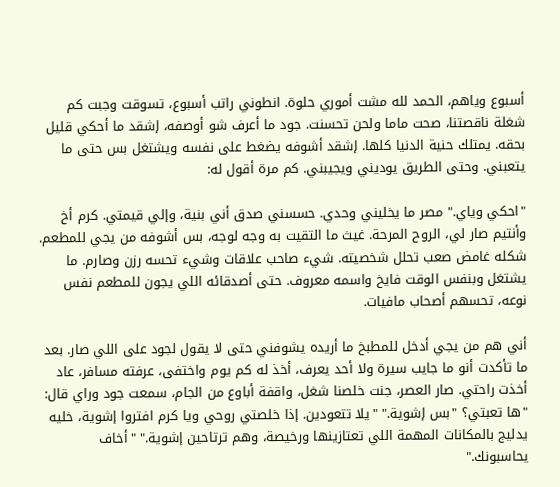أسبوع وياهم، الحمد لله مشت أموري حلوة. انطوني راتب أسبوع، تسوقت وجبت كم شغلة ناقصتنا، صحت ماما ولحن تحسنت. جود ما أعرف شو أوصفه، إشقد ما أحكي قليل بحقه. يمتلك حنية الدنيا كلها. إشقد أشوفه يضغط على نفسه ويشتغل بس حتى ما يتعبني. وحتى الطريق يوديني ويجيبني. كم مرة أقول له:

"احكي وياي." مصر ما يخليني وحدي. حسسني صدق أني بنية، وإلي قيمتي. كرم أخ وأنتيم صار لي، الروح المرحة. غيث ما التقيت به وجه لوجه، بس أشوفه من يجي للمطعم. شكله غامض صعب تحلل شخصيته. شيء صاحب علاقات وشيء تحسه رزن وصارم. ما يشتغل وبنفس الوقت فايخ واسمه معروف. حتى أصدقائه اللي يجون للمطعم نفس نوعه، تحسهم أصحاب مافيات.

أني هم من يجي أدخل للمطبخ ما أريده يشوفني حتى لا يقول لجود على اللي صار. بعد ما تأكدت أنو ما جايب سيرة ولا أحد يعرف، أخذ له كم يوم واختفى، عرفته مسافر، عاد أخذت راحتي. صار العصر، جنت خلصنا شغل، واقفة أباوع من الجام، سمعت جود وراي قال: "ها تعبتي؟ "بس إشوية." "يلا تتعودين. إذا خلصتي روحي ويا كرم افتروا إشوية، خليه يدليج بالمكانات المهمة اللي تعتازينها ورخيصة، وهم ترتاحين إشوية." "أخاف يحاسبونك."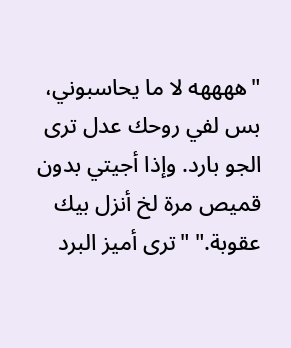"ههههه لا ما يحاسبوني، بس لفي روحك عدل ترى الجو بارد. وإذا أجيتي بدون قميص مرة لخ أنزل بيك عقوبة." "ترى أميز البرد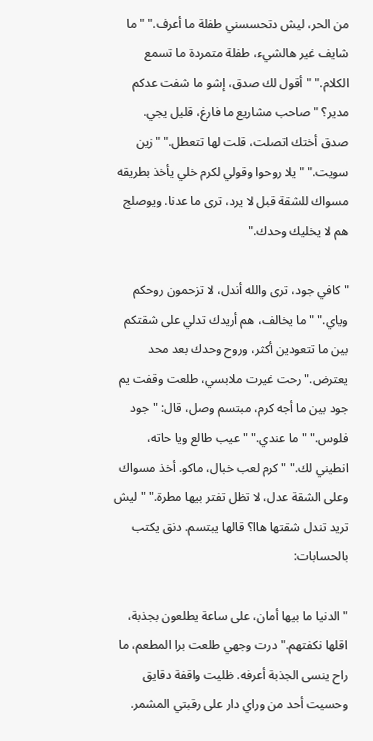من الحر، ليش دتحسسني طفلة ما أعرف." "ما شايف غير هالشيء، طفلة متمردة ما تسمع الكلام." "أقول لك صدق، إشو ما شفت عدكم مدير؟ "صاحب مشاريع ما فارغ، قليل يجي. صدق أختك اتصلت، قلت لها تتعطل." "زين سويت." "يلا روحوا وقولي لكرم خلي يأخذ بطريقه مسواك للشقة قبل لا يرد، ترى ما عدنا. ويوصلج هم لا يخليك وحدك."

"كافي جود، ترى والله أندل، لا تزحمون روحكم وياي." "ما يخالف، هم أريدك تدلي على شقتكم بين ما تتعودين أكثر، وروح وحدك بعد محد يعترض." رحت غيرت ملابسي، طلعت وقفت يم جود بين ما أجه كرم، مبتسم وصل، قال: "جود فلوس." "ما عندي." "عيب طالع ويا حاته، انطيني لك." "كرم لعب خبال، ماكو. أخذ مسواك وعلى الشقة عدل، لا تظل تفتر بيها مطرة." "ليش تريد تندل شقتها هاا؟ قالها يبتسم. دنق يكتب بالحسابات:

"الدنيا ما بيها أمان، على ساعة يطلعون بجذبة، اقلها نكفتهم." درت وجهي طلعت برا المطعم، ما راح ينسى الجذبة أعرفه. ظليت واقفة دقايق وحسيت أحد من وراي دار على رقبتي المشمر.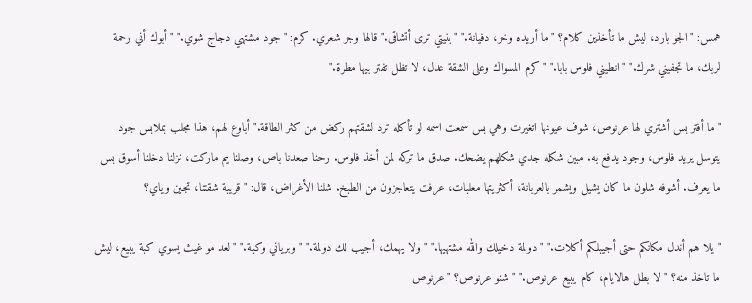همس: "الجو بارد، ليش ما تأخذين كلام؟ "ما أريده وخر، دفيانة." "بنيتي ترى أتشاقى." قالها وجر شعري. كرم: "جود مشتهي دجاج شوي." "أبوك أني رحمة لربك، ما تجفيني شرك." "انطيني فلوس بابا." "كرم المسواك وعلى الشقة عدل، لا تظل تفتر بيها مطرة."

"ما أفتر بس أشتري لها عرنوص، شوف عيونها اتغيرت وهي بس سمعت اسمه لو تأكله ترد لشقتهم ركض من كثر الطاقة." أباوع لهم، هذا مجلب بملابس جود يتوسل يريد فلوس، وجود يدفع به. مبين شكله جدي شكلهم يضحك. صدق ما تركه لمن أخذ فلوس. رحنا صعدنا باص، وصلنا يم ماركت، نزلنا دخلنا أسوق بس ما يعرف. أشوفه شلون ما كان يشيل ويشمر بالعربانة، أكثريتها معلبات، عرفت يتعاجزون من الطبخ. شلنا الأغراض، قال: "قريبة شقتنا، تجين وياي؟

"يلا هم أندل مكانكم حتى أجيبلكم أكلات." "دولمة دخيلك والله مشتهيها." "ولا يهمك، أجيب لك دولمة." "وبرياني وكبة." "لعد مو غيث يسوي كبة يبيع، ليش ما تاخذ منه؟ "لا بطل هالايام، كام يبيع عرنوص." "شنو عرنوص؟ "عرنوص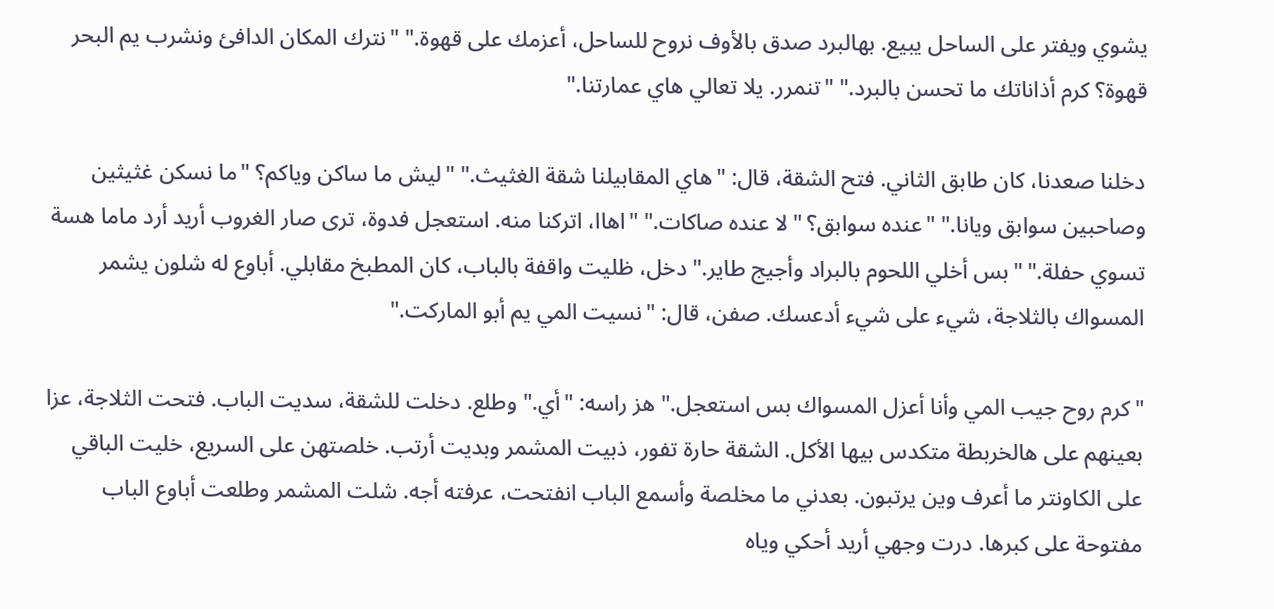يشوي ويفتر على الساحل يبيع. بهالبرد صدق بالأوف نروح للساحل، أعزمك على قهوة." "نترك المكان الدافئ ونشرب يم البحر قهوة؟ كرم أذاناتك ما تحسن بالبرد." "تنمرر. يلا تعالي هاي عمارتنا."

دخلنا صعدنا، كان طابق الثاني. فتح الشقة، قال: "هاي المقابيلنا شقة الغثيث." "ليش ما ساكن وياكم؟ "ما نسكن غثيثين وصاحبين سوابق ويانا." "عنده سوابق؟ "لا عنده صاكات." "اهاا، اتركنا منه. استعجل فدوة، ترى صار الغروب أريد أرد ماما هسة تسوي حفلة." "بس أخلي اللحوم بالبراد وأجيج طاير." دخل، ظليت واقفة بالباب، كان المطبخ مقابلي. أباوع له شلون يشمر المسواك بالثلاجة، شيء على شيء أدعسك. صفن، قال: "نسيت المي يم أبو الماركت."

"كرم روح جيب المي وأنا أعزل المسواك بس استعجل." هز راسه: "أي." وطلع. دخلت للشقة، سديت الباب. فتحت الثلاجة، عزا بعينهم على هالخربطة متكدس بيها الأكل. الشقة حارة تفور، ذبيت المشمر وبديت أرتب. خلصتهن على السريع، خليت الباقي على الكاونتر ما أعرف وين يرتبون. بعدني ما مخلصة وأسمع الباب انفتحت، عرفته أجه. شلت المشمر وطلعت أباوع الباب مفتوحة على كبرها. درت وجهي أريد أحكي وياه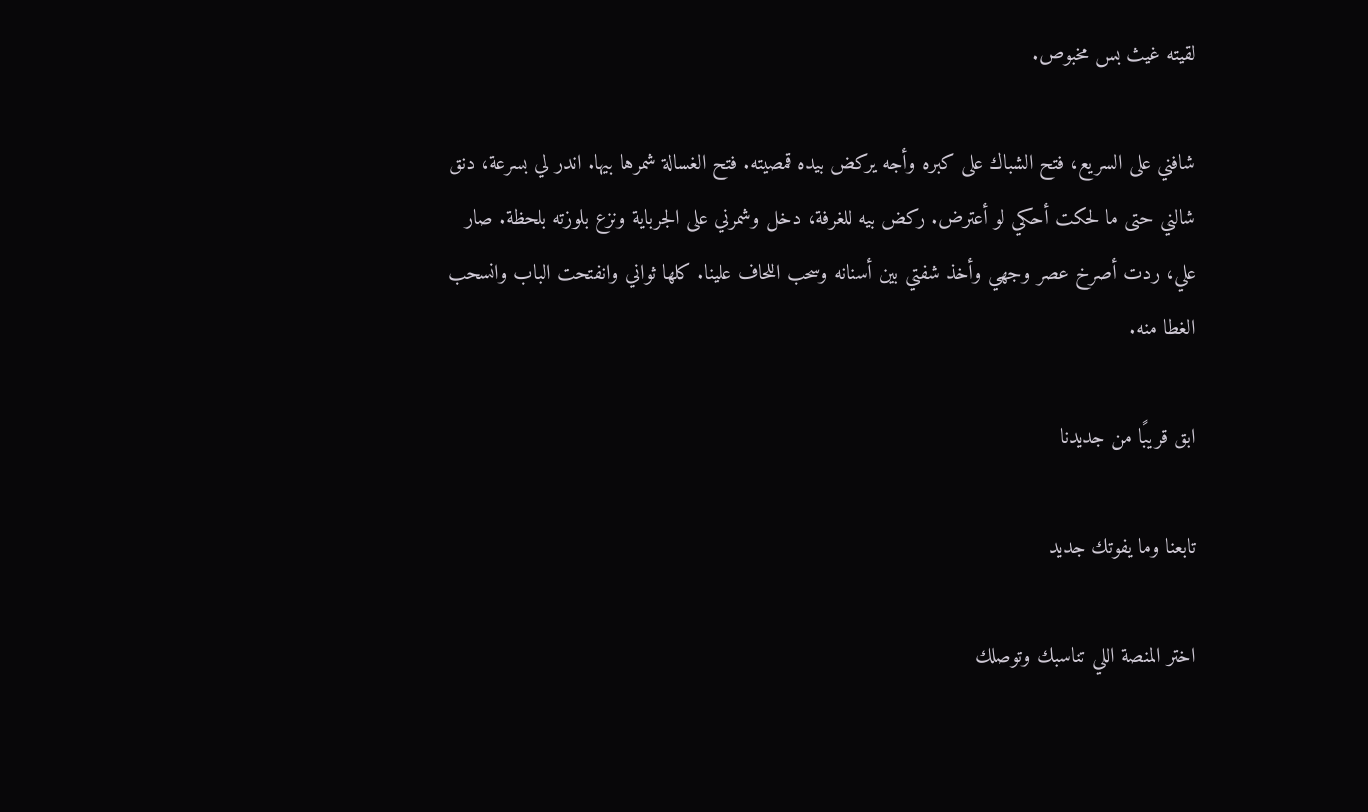لقيته غيث بس مخبوص.

شافني على السريع، فتح الشباك على كبره وأجه يركض بيده قمصيته. فتح الغسالة شمرها بيها. اندر لي بسرعة، دنق شالني حتى ما لحكت أحكي لو أعترض. ركض بيه للغرفة، دخل وشمرني على الجرباية ونزع بلوزته بلحظة. صار علي، ردت أصرخ عصر وجهي وأخذ شفتي بين أسنانه وسحب اللحاف علينا. كلها ثواني وانفتحت الباب وانسحب الغطا منه.

ابق قريبًا من جديدنا

تابعنا وما يفوتك جديد

اختر المنصة اللي تناسبك وتوصلك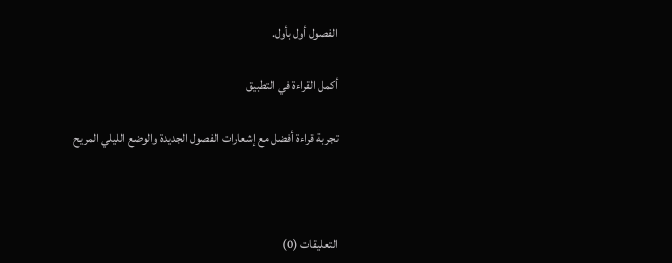الفصول أول بأول.

أكمل القراءة في التطبيق

تجربة قراءة أفضل مع إشعارات الفصول الجديدة والوضع الليلي المريح



التعليقات (0)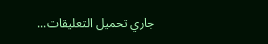جاري تحميل التعليقات...